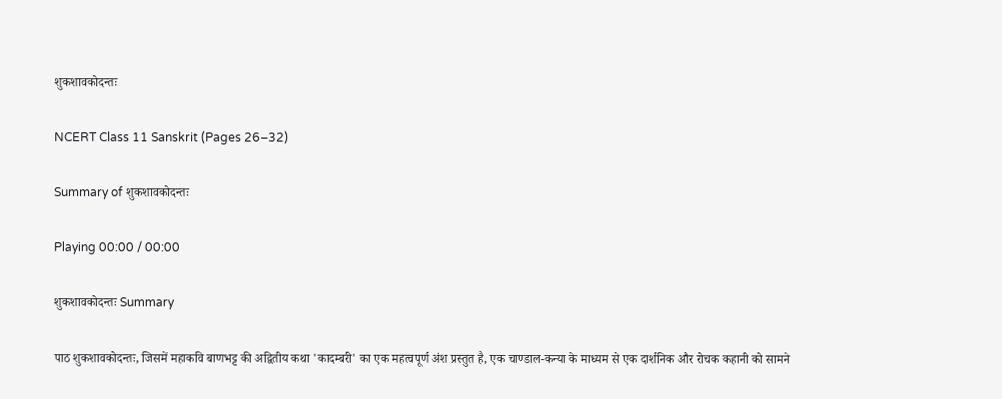शुकशावकोदन्तः

NCERT Class 11 Sanskrit (Pages 26–32)

Summary of शुकशावकोदन्तः

Playing 00:00 / 00:00

शुकशावकोदन्तः Summary

पाठ शुकशावकोदन्तः, जिसमें महाकवि बाणभट्ट की अद्वितीय कथा 'कादम्बरी' का एक महत्वपूर्ण अंश प्रस्तुत है, एक चाण्डाल-कन्या के माध्यम से एक दार्शनिक और रोचक कहानी को सामने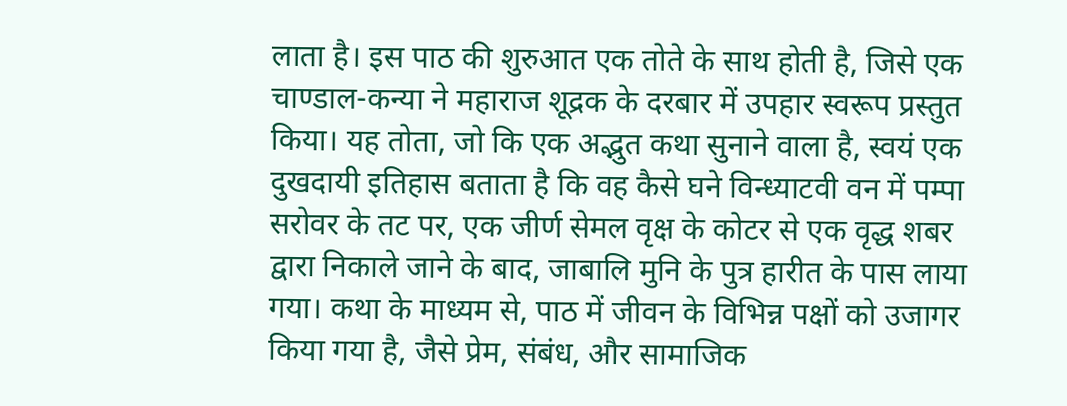लाता है। इस पाठ की शुरुआत एक तोते के साथ होती है, जिसे एक चाण्डाल-कन्या ने महाराज शूद्रक के दरबार में उपहार स्वरूप प्रस्तुत किया। यह तोता, जो कि एक अद्भुत कथा सुनाने वाला है, स्वयं एक दुखदायी इतिहास बताता है कि वह कैसे घने विन्ध्याटवी वन में पम्पा सरोवर के तट पर, एक जीर्ण सेमल वृक्ष के कोटर से एक वृद्ध शबर द्वारा निकाले जाने के बाद, जाबालि मुनि के पुत्र हारीत के पास लाया गया। कथा के माध्यम से, पाठ में जीवन के विभिन्न पक्षों को उजागर किया गया है, जैसे प्रेम, संबंध, और सामाजिक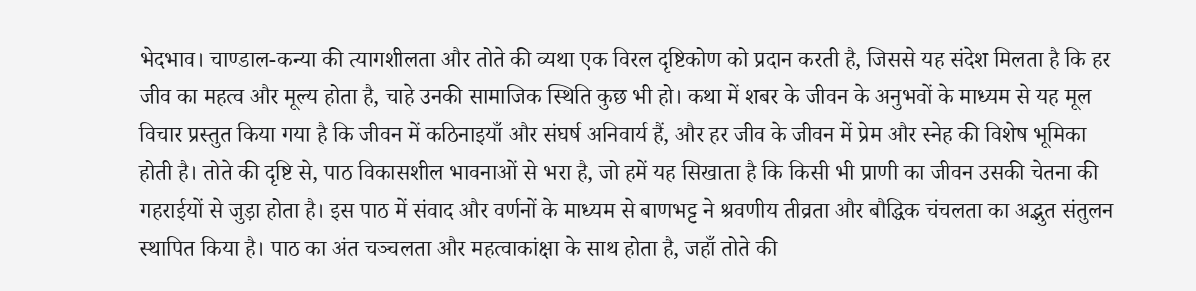भेदभाव। चाण्डाल-कन्या की त्यागशीलता और तोते की व्यथा एक विरल दृष्टिकोण को प्रदान करती है, जिससे यह संदेश मिलता है कि हर जीव का महत्व और मूल्य होता है, चाहे उनकी सामाजिक स्थिति कुछ भी हो। कथा में शबर के जीवन के अनुभवों के माध्यम से यह मूल विचार प्रस्तुत किया गया है कि जीवन में कठिनाइयाँ और संघर्ष अनिवार्य हैं, और हर जीव के जीवन में प्रेम और स्नेह की विशेष भूमिका होती है। तोते की दृष्टि से, पाठ विकासशील भावनाओं से भरा है, जो हमें यह सिखाता है कि किसी भी प्राणी का जीवन उसकी चेतना की गहराईयों से जुड़ा होता है। इस पाठ में संवाद और वर्णनों के माध्यम से बाणभट्ट ने श्रवणीय तीव्रता और बौद्धिक चंचलता का अद्भुत संतुलन स्थापित किया है। पाठ का अंत चञ्चलता और महत्वाकांक्षा के साथ होता है, जहाँ तोते की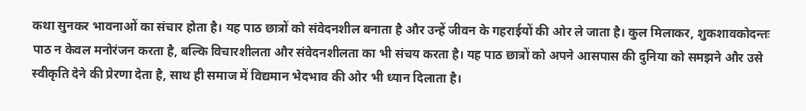कथा सुनकर भावनाओं का संचार होता है। यह पाठ छात्रों को संवेदनशील बनाता है और उन्हें जीवन के गहराईयों की ओर ले जाता है। कुल मिलाकर, शुकशावकोदन्तः पाठ न केवल मनोरंजन करता है, बल्कि विचारशीलता और संवेदनशीलता का भी संचय करता है। यह पाठ छात्रों को अपने आसपास की दुनिया को समझने और उसे स्वीकृति देने की प्रेरणा देता है, साथ ही समाज में विद्यमान भेदभाव की ओर भी ध्यान दिलाता है।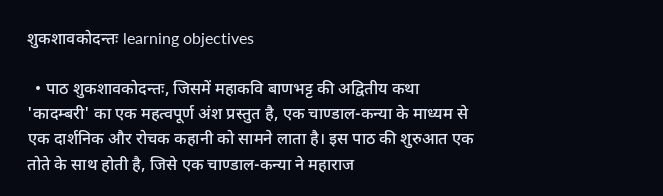शुकशावकोदन्तः learning objectives

  • पाठ शुकशावकोदन्तः, जिसमें महाकवि बाणभट्ट की अद्वितीय कथा 'कादम्बरी' का एक महत्वपूर्ण अंश प्रस्तुत है, एक चाण्डाल-कन्या के माध्यम से एक दार्शनिक और रोचक कहानी को सामने लाता है। इस पाठ की शुरुआत एक तोते के साथ होती है, जिसे एक चाण्डाल-कन्या ने महाराज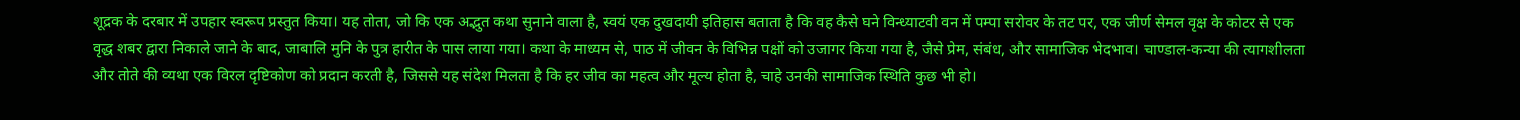शूद्रक के दरबार में उपहार स्वरूप प्रस्तुत किया। यह तोता, जो कि एक अद्भुत कथा सुनाने वाला है, स्वयं एक दुखदायी इतिहास बताता है कि वह कैसे घने विन्ध्याटवी वन में पम्पा सरोवर के तट पर, एक जीर्ण सेमल वृक्ष के कोटर से एक वृद्ध शबर द्वारा निकाले जाने के बाद, जाबालि मुनि के पुत्र हारीत के पास लाया गया। कथा के माध्यम से, पाठ में जीवन के विभिन्न पक्षों को उजागर किया गया है, जैसे प्रेम, संबंध, और सामाजिक भेदभाव। चाण्डाल-कन्या की त्यागशीलता और तोते की व्यथा एक विरल दृष्टिकोण को प्रदान करती है, जिससे यह संदेश मिलता है कि हर जीव का महत्व और मूल्य होता है, चाहे उनकी सामाजिक स्थिति कुछ भी हो।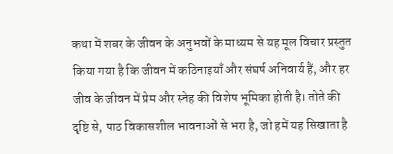कथा में शबर के जीवन के अनुभवों के माध्यम से यह मूल विचार प्रस्तुत किया गया है कि जीवन में कठिनाइयाँ और संघर्ष अनिवार्य हैं, और हर जीव के जीवन में प्रेम और स्नेह की विशेष भूमिका होती है। तोते की दृष्टि से, पाठ विकासशील भावनाओं से भरा है, जो हमें यह सिखाता है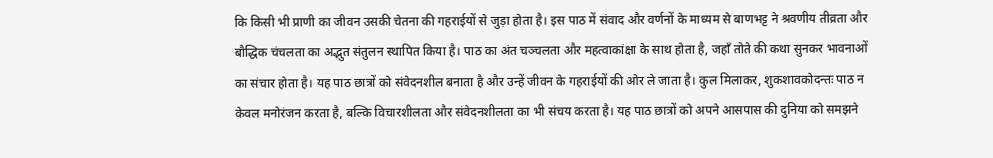कि किसी भी प्राणी का जीवन उसकी चेतना की गहराईयों से जुड़ा होता है। इस पाठ में संवाद और वर्णनों के माध्यम से बाणभट्ट ने श्रवणीय तीव्रता और बौद्धिक चंचलता का अद्भुत संतुलन स्थापित किया है। पाठ का अंत चञ्चलता और महत्वाकांक्षा के साथ होता है, जहाँ तोते की कथा सुनकर भावनाओं का संचार होता है। यह पाठ छात्रों को संवेदनशील बनाता है और उन्हें जीवन के गहराईयों की ओर ले जाता है। कुल मिलाकर, शुकशावकोदन्तः पाठ न केवल मनोरंजन करता है, बल्कि विचारशीलता और संवेदनशीलता का भी संचय करता है। यह पाठ छात्रों को अपने आसपास की दुनिया को समझने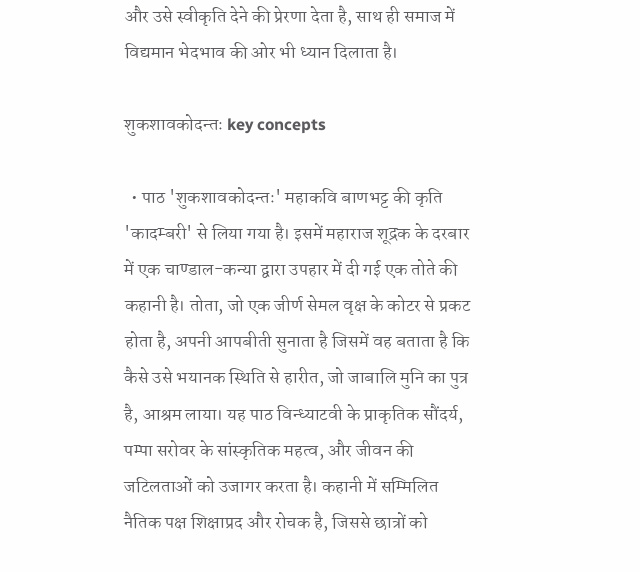और उसे स्वीकृति देने की प्रेरणा देता है, साथ ही समाज में विद्यमान भेदभाव की ओर भी ध्यान दिलाता है।

शुकशावकोदन्तः key concepts

  • पाठ 'शुकशावकोदन्तः' महाकवि बाणभट्ट की कृति 'कादम्बरी' से लिया गया है। इसमें महाराज शूद्रक के दरबार में एक चाण्डाल-कन्या द्वारा उपहार में दी गई एक तोते की कहानी है। तोता, जो एक जीर्ण सेमल वृक्ष के कोटर से प्रकट होता है, अपनी आपबीती सुनाता है जिसमें वह बताता है कि कैसे उसे भयानक स्थिति से हारीत, जो जाबालि मुनि का पुत्र है, आश्रम लाया। यह पाठ विन्ध्याटवी के प्राकृतिक सौंदर्य, पम्पा सरोवर के सांस्कृतिक महत्व, और जीवन की जटिलताओं को उजागर करता है। कहानी में सम्मिलित नैतिक पक्ष शिक्षाप्रद और रोचक है, जिससे छात्रों को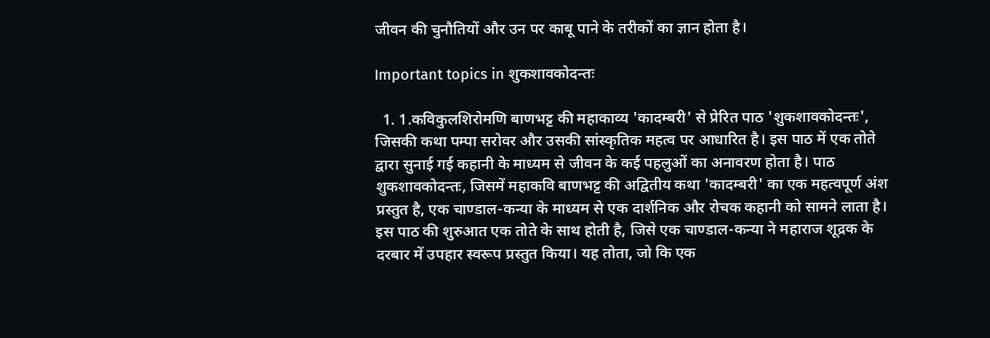जीवन की चुनौतियों और उन पर काबू पाने के तरीकों का ज्ञान होता है।

Important topics in शुकशावकोदन्तः

  1. 1.कविकुलशिरोमणि बाणभट्ट की महाकाव्य 'कादम्बरी' से प्रेरित पाठ 'शुकशावकोदन्तः', जिसकी कथा पम्पा सरोवर और उसकी सांस्कृतिक महत्व पर आधारित है। इस पाठ में एक तोते द्वारा सुनाई गई कहानी के माध्यम से जीवन के कई पहलुओं का अनावरण होता है। पाठ शुकशावकोदन्तः, जिसमें महाकवि बाणभट्ट की अद्वितीय कथा 'कादम्बरी' का एक महत्वपूर्ण अंश प्रस्तुत है, एक चाण्डाल-कन्या के माध्यम से एक दार्शनिक और रोचक कहानी को सामने लाता है। इस पाठ की शुरुआत एक तोते के साथ होती है, जिसे एक चाण्डाल-कन्या ने महाराज शूद्रक के दरबार में उपहार स्वरूप प्रस्तुत किया। यह तोता, जो कि एक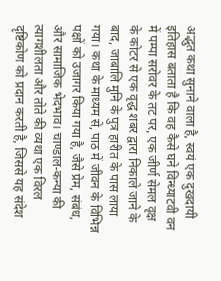अद्भुत कथा सुनाने वाला है, स्वयं एक दुखदायी इतिहास बताता है कि वह कैसे घने विन्ध्याटवी वन में पम्पा सरोवर के तट पर, एक जीर्ण सेमल वृक्ष के कोटर से एक वृद्ध शबर द्वारा निकाले जाने के बाद, जाबालि मुनि के पुत्र हारीत के पास लाया गया। कथा के माध्यम से, पाठ में जीवन के विभिन्न पक्षों को उजागर किया गया है, जैसे प्रेम, संबंध, और सामाजिक भेदभाव। चाण्डाल-कन्या की त्यागशीलता और तोते की व्यथा एक विरल दृष्टिकोण को प्रदान करती है, जिससे यह संदेश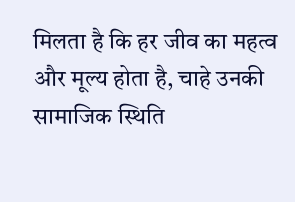मिलता है कि हर जीव का महत्व और मूल्य होता है, चाहे उनकी सामाजिक स्थिति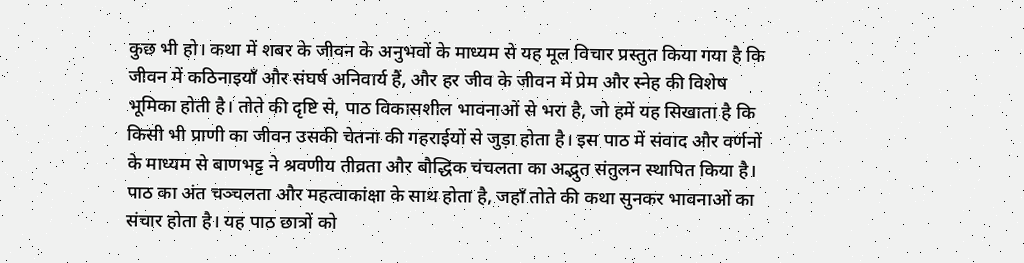कुछ भी हो। कथा में शबर के जीवन के अनुभवों के माध्यम से यह मूल विचार प्रस्तुत किया गया है कि जीवन में कठिनाइयाँ और संघर्ष अनिवार्य हैं, और हर जीव के जीवन में प्रेम और स्नेह की विशेष भूमिका होती है। तोते की दृष्टि से, पाठ विकासशील भावनाओं से भरा है, जो हमें यह सिखाता है कि किसी भी प्राणी का जीवन उसकी चेतना की गहराईयों से जुड़ा होता है। इस पाठ में संवाद और वर्णनों के माध्यम से बाणभट्ट ने श्रवणीय तीव्रता और बौद्धिक चंचलता का अद्भुत संतुलन स्थापित किया है। पाठ का अंत चञ्चलता और महत्वाकांक्षा के साथ होता है, जहाँ तोते की कथा सुनकर भावनाओं का संचार होता है। यह पाठ छात्रों को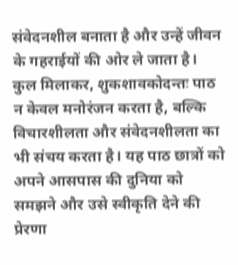संवेदनशील बनाता है और उन्हें जीवन के गहराईयों की ओर ले जाता है। कुल मिलाकर, शुकशावकोदन्तः पाठ न केवल मनोरंजन करता है, बल्कि विचारशीलता और संवेदनशीलता का भी संचय करता है। यह पाठ छात्रों को अपने आसपास की दुनिया को समझने और उसे स्वीकृति देने की प्रेरणा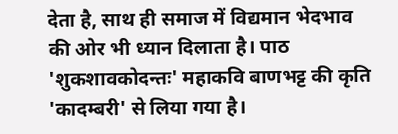देता है, साथ ही समाज में विद्यमान भेदभाव की ओर भी ध्यान दिलाता है। पाठ 'शुकशावकोदन्तः' महाकवि बाणभट्ट की कृति 'कादम्बरी' से लिया गया है।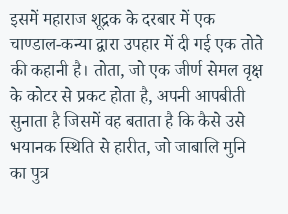इसमें महाराज शूद्रक के दरबार में एक चाण्डाल-कन्या द्वारा उपहार में दी गई एक तोते की कहानी है। तोता, जो एक जीर्ण सेमल वृक्ष के कोटर से प्रकट होता है, अपनी आपबीती सुनाता है जिसमें वह बताता है कि कैसे उसे भयानक स्थिति से हारीत, जो जाबालि मुनि का पुत्र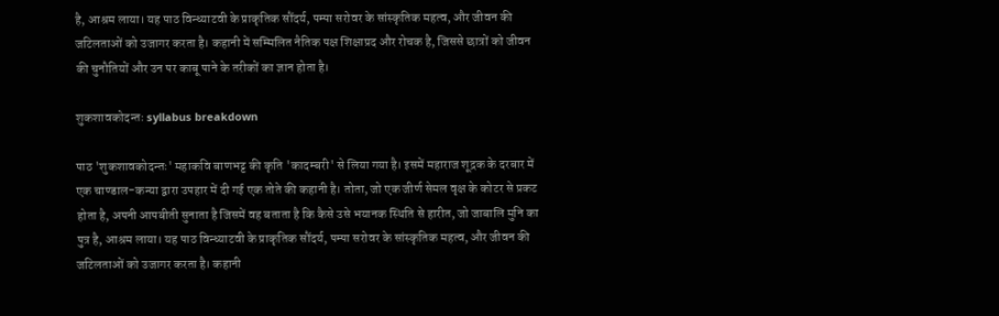है, आश्रम लाया। यह पाठ विन्ध्याटवी के प्राकृतिक सौंदर्य, पम्पा सरोवर के सांस्कृतिक महत्व, और जीवन की जटिलताओं को उजागर करता है। कहानी में सम्मिलित नैतिक पक्ष शिक्षाप्रद और रोचक है, जिससे छात्रों को जीवन की चुनौतियों और उन पर काबू पाने के तरीकों का ज्ञान होता है।

शुकशावकोदन्तः syllabus breakdown

पाठ 'शुकशावकोदन्तः' महाकवि बाणभट्ट की कृति 'कादम्बरी' से लिया गया है। इसमें महाराज शूद्रक के दरबार में एक चाण्डाल-कन्या द्वारा उपहार में दी गई एक तोते की कहानी है। तोता, जो एक जीर्ण सेमल वृक्ष के कोटर से प्रकट होता है, अपनी आपबीती सुनाता है जिसमें वह बताता है कि कैसे उसे भयानक स्थिति से हारीत, जो जाबालि मुनि का पुत्र है, आश्रम लाया। यह पाठ विन्ध्याटवी के प्राकृतिक सौंदर्य, पम्पा सरोवर के सांस्कृतिक महत्व, और जीवन की जटिलताओं को उजागर करता है। कहानी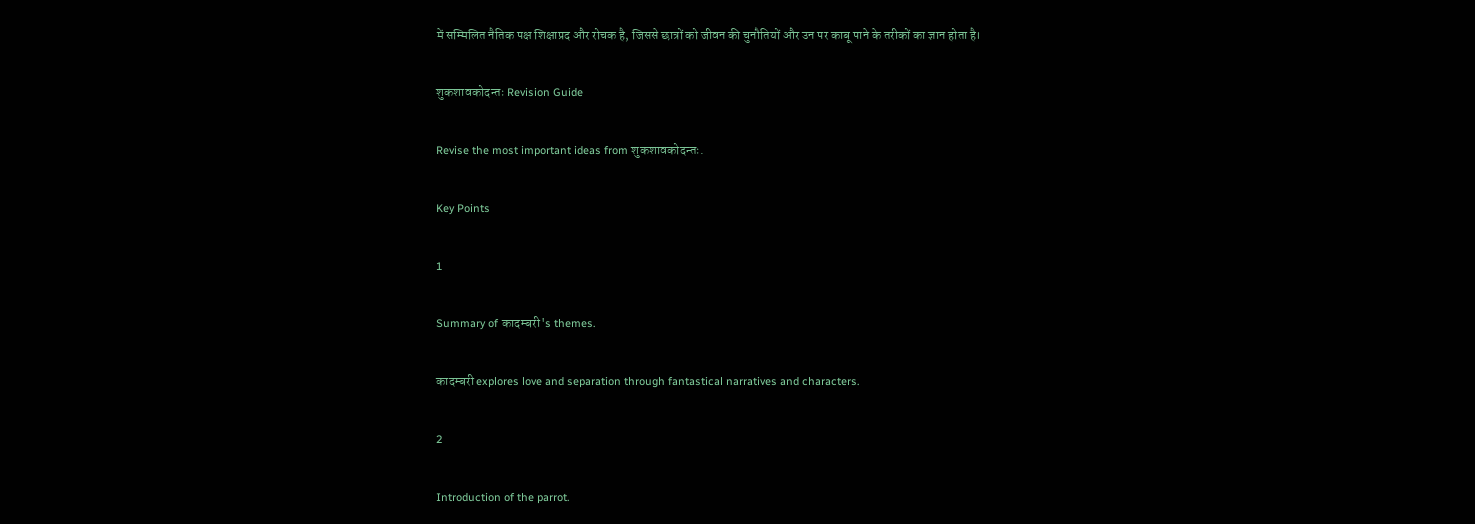में सम्मिलित नैतिक पक्ष शिक्षाप्रद और रोचक है, जिससे छात्रों को जीवन की चुनौतियों और उन पर काबू पाने के तरीकों का ज्ञान होता है।

शुकशावकोदन्तः Revision Guide

Revise the most important ideas from शुकशावकोदन्तः.

Key Points

1

Summary of कादम्बरी's themes.

कादम्बरी explores love and separation through fantastical narratives and characters.

2

Introduction of the parrot.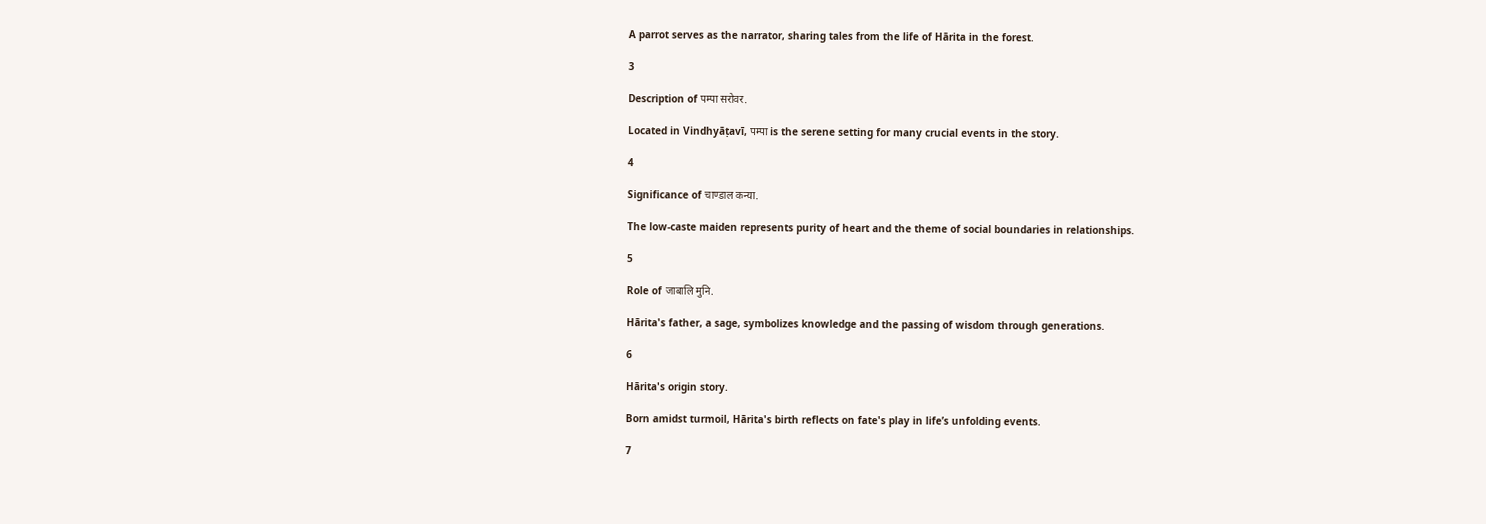A parrot serves as the narrator, sharing tales from the life of Hārita in the forest.

3

Description of पम्पा सरोवर.

Located in Vindhyāṭavī, पम्पा is the serene setting for many crucial events in the story.

4

Significance of चाण्डाल कन्या.

The low-caste maiden represents purity of heart and the theme of social boundaries in relationships.

5

Role of जाबालि मुनि.

Hārita's father, a sage, symbolizes knowledge and the passing of wisdom through generations.

6

Hārita's origin story.

Born amidst turmoil, Hārita's birth reflects on fate's play in life’s unfolding events.

7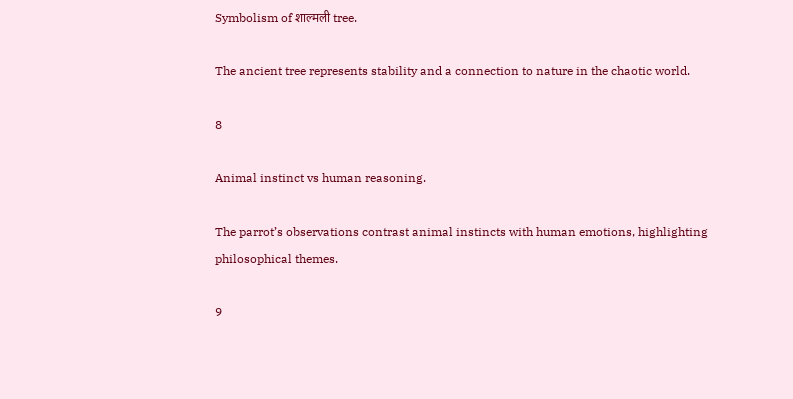Symbolism of शाल्मली tree.

The ancient tree represents stability and a connection to nature in the chaotic world.

8

Animal instinct vs human reasoning.

The parrot’s observations contrast animal instincts with human emotions, highlighting philosophical themes.

9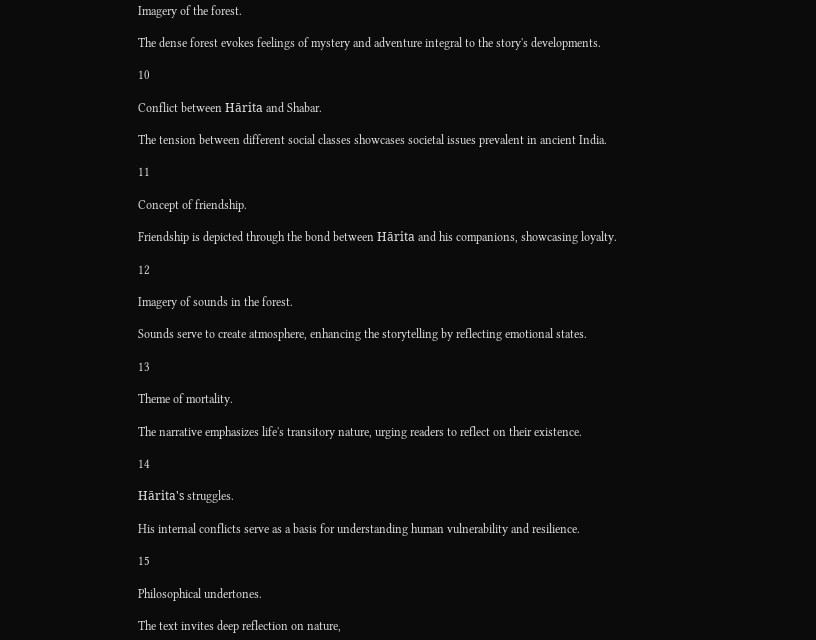Imagery of the forest.

The dense forest evokes feelings of mystery and adventure integral to the story's developments.

10

Conflict between Hārita and Shabar.

The tension between different social classes showcases societal issues prevalent in ancient India.

11

Concept of friendship.

Friendship is depicted through the bond between Hārita and his companions, showcasing loyalty.

12

Imagery of sounds in the forest.

Sounds serve to create atmosphere, enhancing the storytelling by reflecting emotional states.

13

Theme of mortality.

The narrative emphasizes life's transitory nature, urging readers to reflect on their existence.

14

Hārita's struggles.

His internal conflicts serve as a basis for understanding human vulnerability and resilience.

15

Philosophical undertones.

The text invites deep reflection on nature,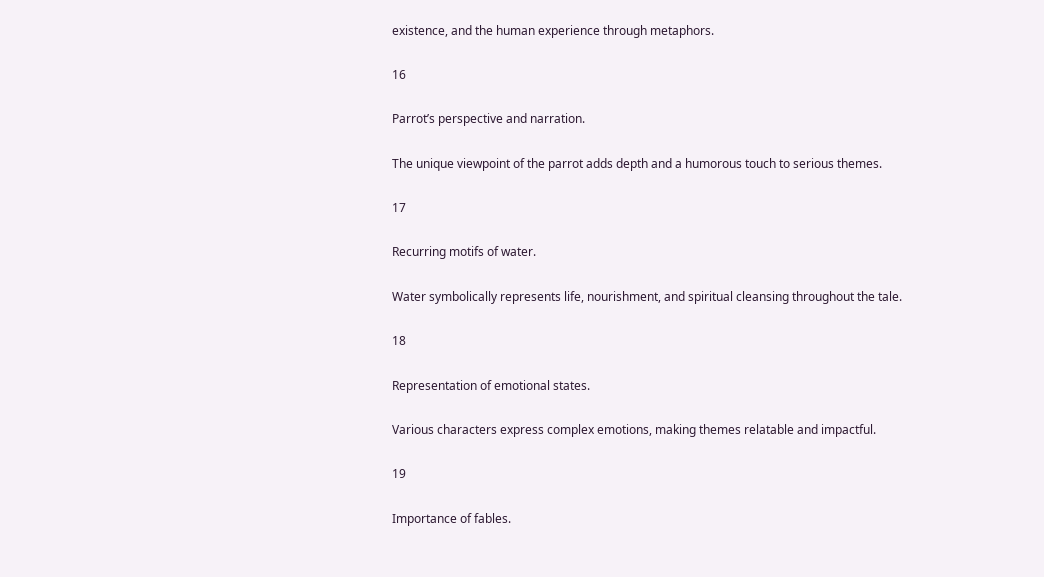existence, and the human experience through metaphors.

16

Parrot’s perspective and narration.

The unique viewpoint of the parrot adds depth and a humorous touch to serious themes.

17

Recurring motifs of water.

Water symbolically represents life, nourishment, and spiritual cleansing throughout the tale.

18

Representation of emotional states.

Various characters express complex emotions, making themes relatable and impactful.

19

Importance of fables.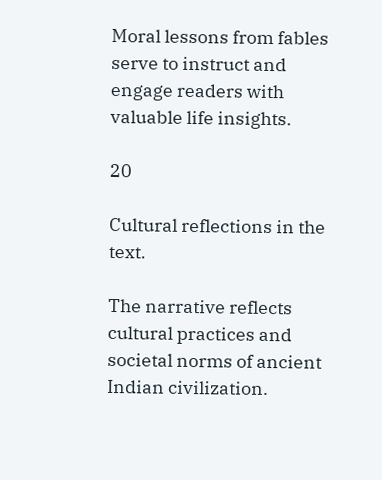Moral lessons from fables serve to instruct and engage readers with valuable life insights.

20

Cultural reflections in the text.

The narrative reflects cultural practices and societal norms of ancient Indian civilization.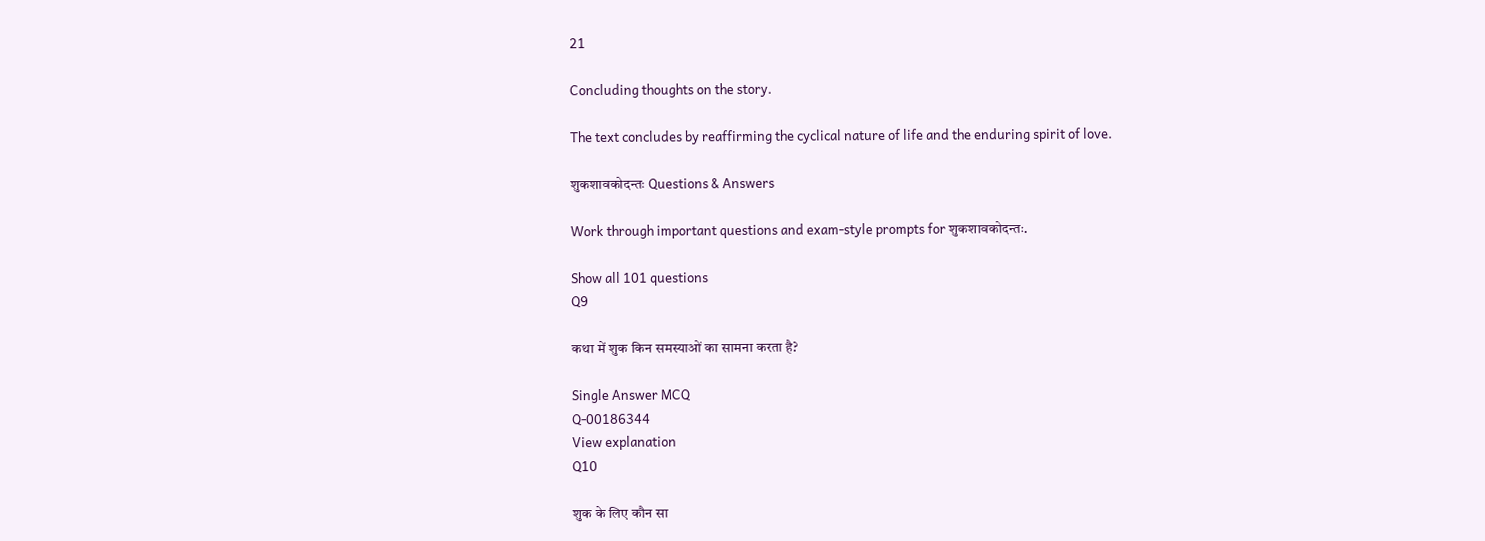21

Concluding thoughts on the story.

The text concludes by reaffirming the cyclical nature of life and the enduring spirit of love.

शुकशावकोदन्तः Questions & Answers

Work through important questions and exam-style prompts for शुकशावकोदन्तः.

Show all 101 questions
Q9

कथा में शुक किन समस्याओं का सामना करता है?

Single Answer MCQ
Q-00186344
View explanation
Q10

शुक के लिए कौन सा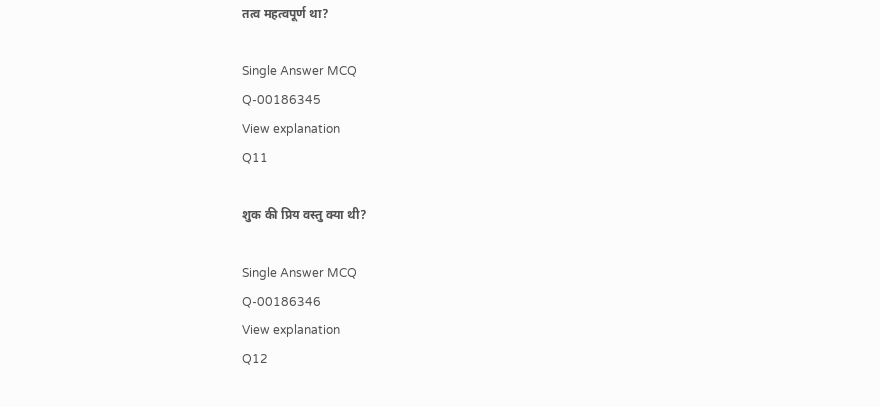तत्व महत्वपूर्ण था?

Single Answer MCQ
Q-00186345
View explanation
Q11

शुक की प्रिय वस्तु क्या थी?

Single Answer MCQ
Q-00186346
View explanation
Q12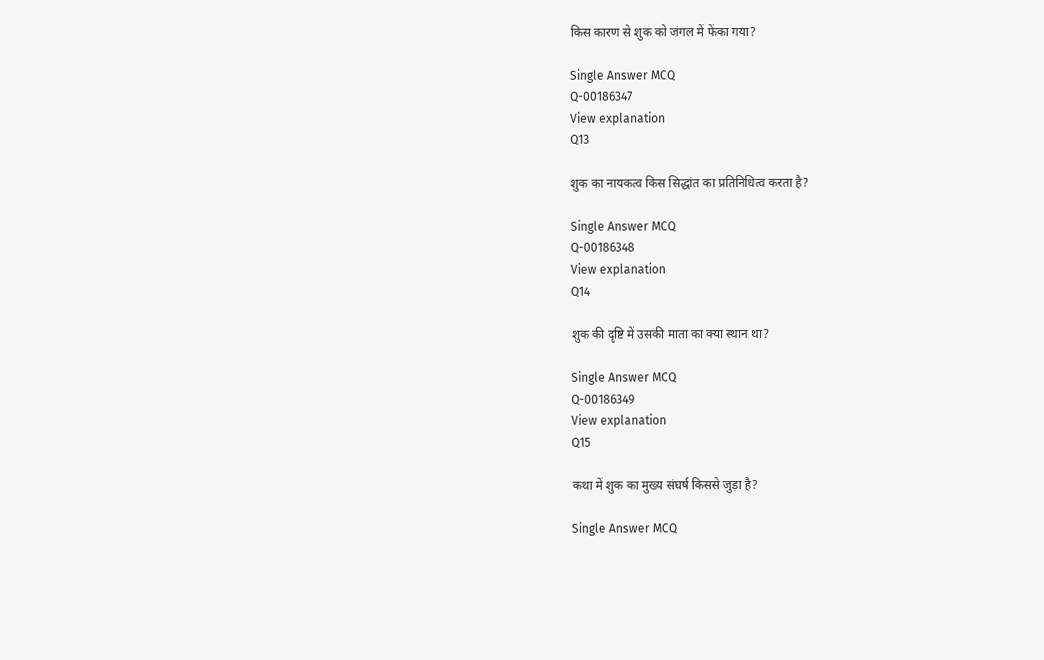किस कारण से शुक को जंगल में फेंका गया?

Single Answer MCQ
Q-00186347
View explanation
Q13

शुक का नायकत्व किस सिद्धांत का प्रतिनिधित्व करता है?

Single Answer MCQ
Q-00186348
View explanation
Q14

शुक की दृष्टि में उसकी माता का क्या स्थान था?

Single Answer MCQ
Q-00186349
View explanation
Q15

कथा में शुक का मुख्य संघर्ष किससे जुड़ा है?

Single Answer MCQ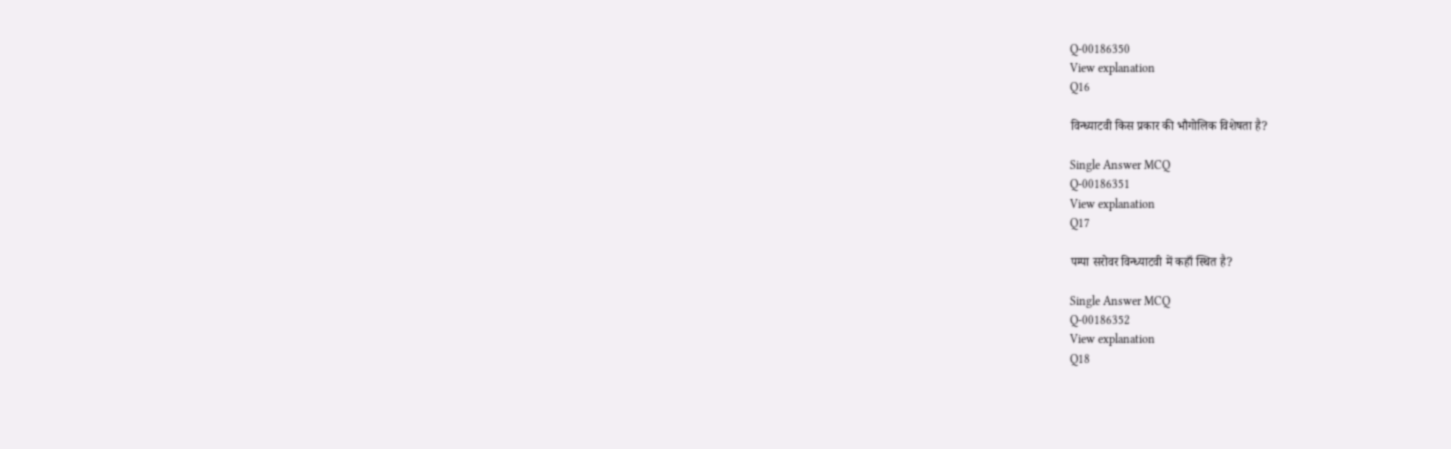Q-00186350
View explanation
Q16

विन्ध्याटवी किस प्रकार की भौगोलिक विशेषता है?

Single Answer MCQ
Q-00186351
View explanation
Q17

पम्पा सरोवर विन्ध्याटवी में कहाँ स्थित है?

Single Answer MCQ
Q-00186352
View explanation
Q18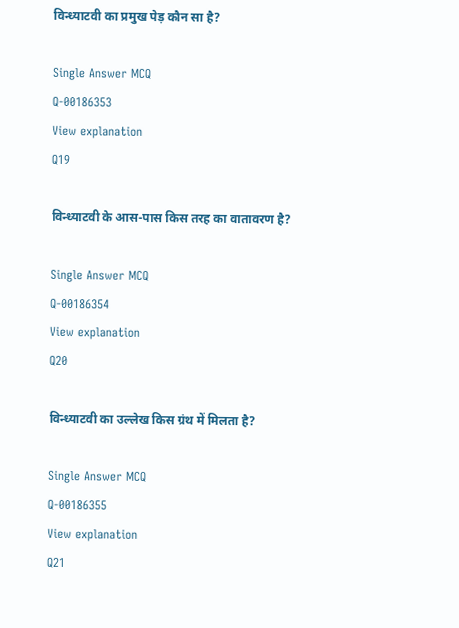विन्ध्याटवी का प्रमुख पेड़ कौन सा है?

Single Answer MCQ
Q-00186353
View explanation
Q19

विन्ध्याटवी के आस-पास किस तरह का वातावरण है?

Single Answer MCQ
Q-00186354
View explanation
Q20

विन्ध्याटवी का उल्लेख किस ग्रंथ में मिलता है?

Single Answer MCQ
Q-00186355
View explanation
Q21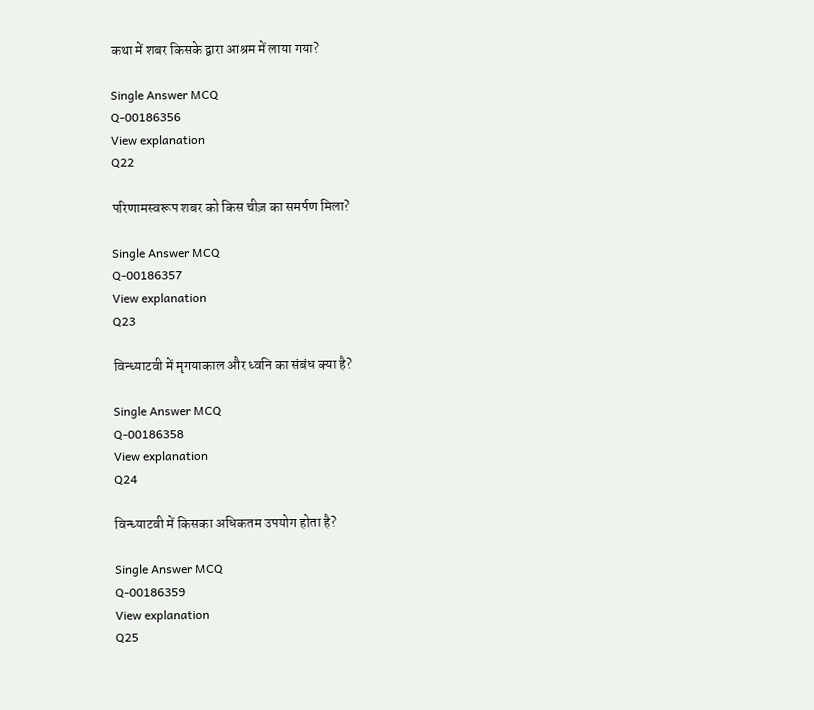कथा में शबर किसके द्वारा आश्रम में लाया गया?

Single Answer MCQ
Q-00186356
View explanation
Q22

परिणामस्वरूप शबर को किस चीज़ का समर्पण मिला?

Single Answer MCQ
Q-00186357
View explanation
Q23

विन्ध्याटवी में मृगयाकाल और ध्वनि का संबंध क्या है?

Single Answer MCQ
Q-00186358
View explanation
Q24

विन्ध्याटवी में किसका अधिकतम उपयोग होता है?

Single Answer MCQ
Q-00186359
View explanation
Q25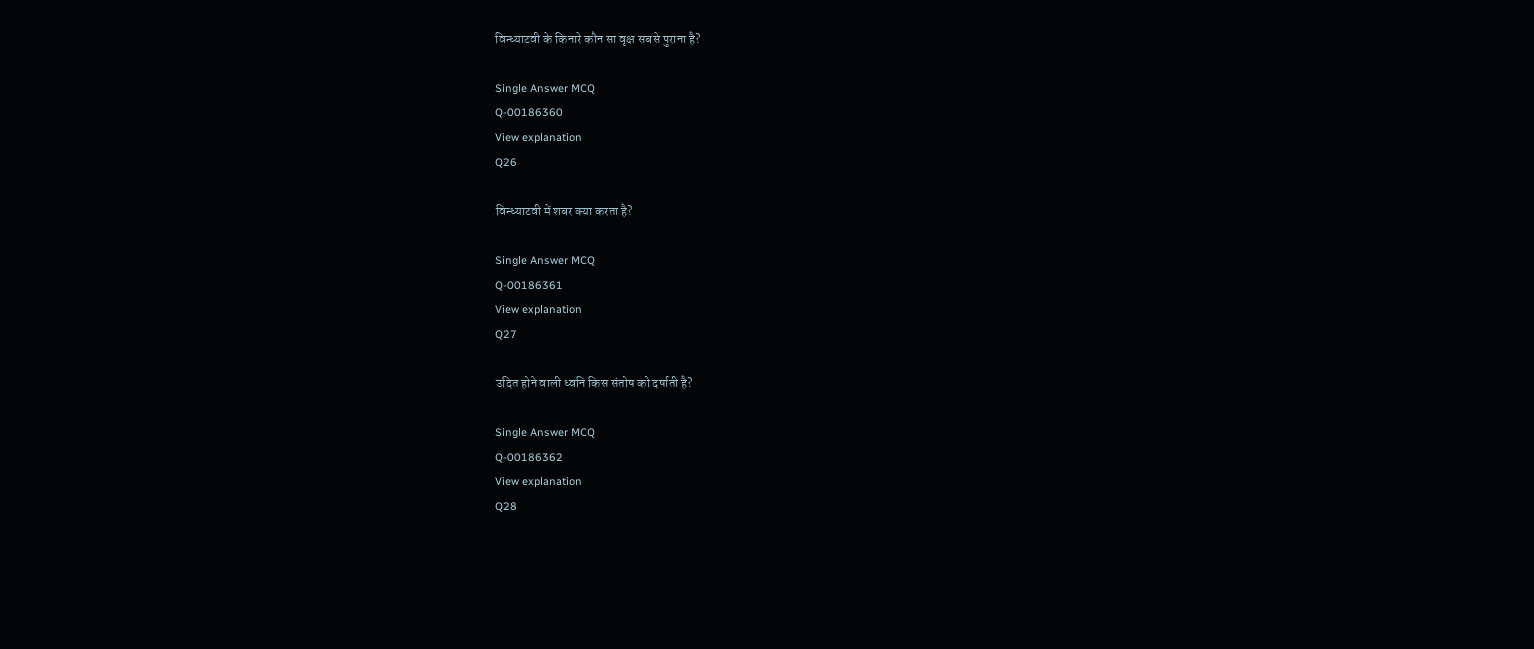विन्ध्याटवी के किनारे कौन सा वृक्ष सबसे पुराना है?

Single Answer MCQ
Q-00186360
View explanation
Q26

विन्ध्याटवी में शबर क्या करता है?

Single Answer MCQ
Q-00186361
View explanation
Q27

उदित होने वाली ध्वनि किस संतोष को दर्षाती है?

Single Answer MCQ
Q-00186362
View explanation
Q28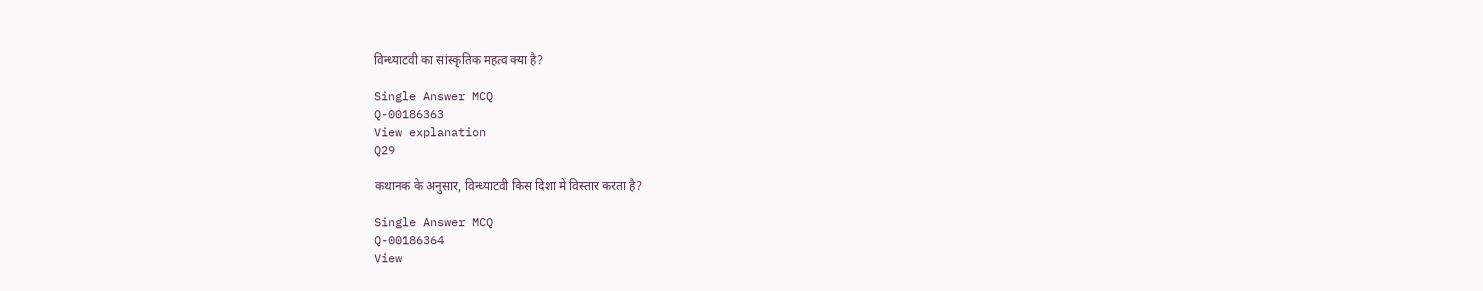विन्ध्याटवी का सांस्कृतिक महत्व क्या है?

Single Answer MCQ
Q-00186363
View explanation
Q29

कथानक के अनुसार, विन्ध्याटवी किस दिशा में विस्तार करता है?

Single Answer MCQ
Q-00186364
View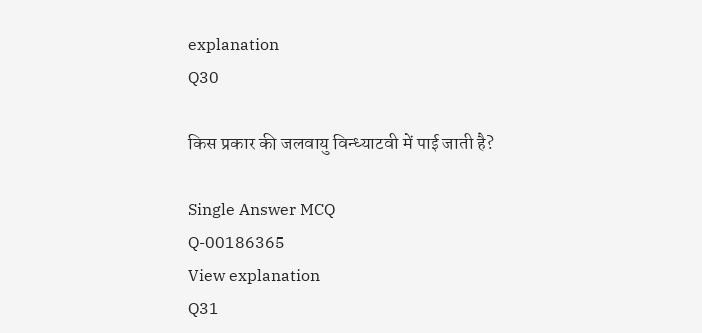explanation
Q30

किस प्रकार की जलवायु विन्ध्याटवी में पाई जाती है?

Single Answer MCQ
Q-00186365
View explanation
Q31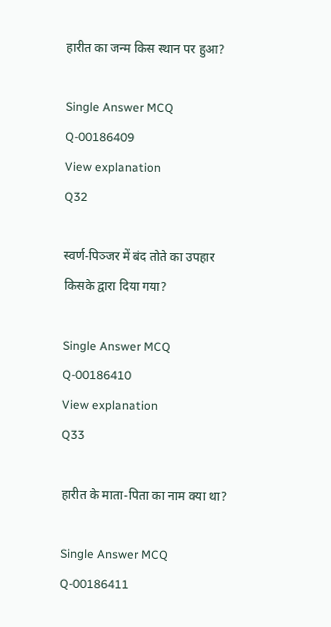हारीत का जन्म किस स्थान पर हुआ?

Single Answer MCQ
Q-00186409
View explanation
Q32

स्वर्ण-पिञ्जर में बंद तोते का उपहार किसके द्वारा दिया गया?

Single Answer MCQ
Q-00186410
View explanation
Q33

हारीत के माता-पिता का नाम क्या था?

Single Answer MCQ
Q-00186411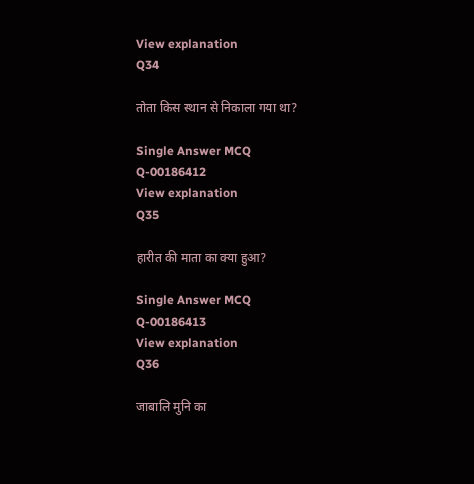View explanation
Q34

तोता किस स्थान से निकाला गया था?

Single Answer MCQ
Q-00186412
View explanation
Q35

हारीत की माता का क्या हुआ?

Single Answer MCQ
Q-00186413
View explanation
Q36

जाबालि मुनि का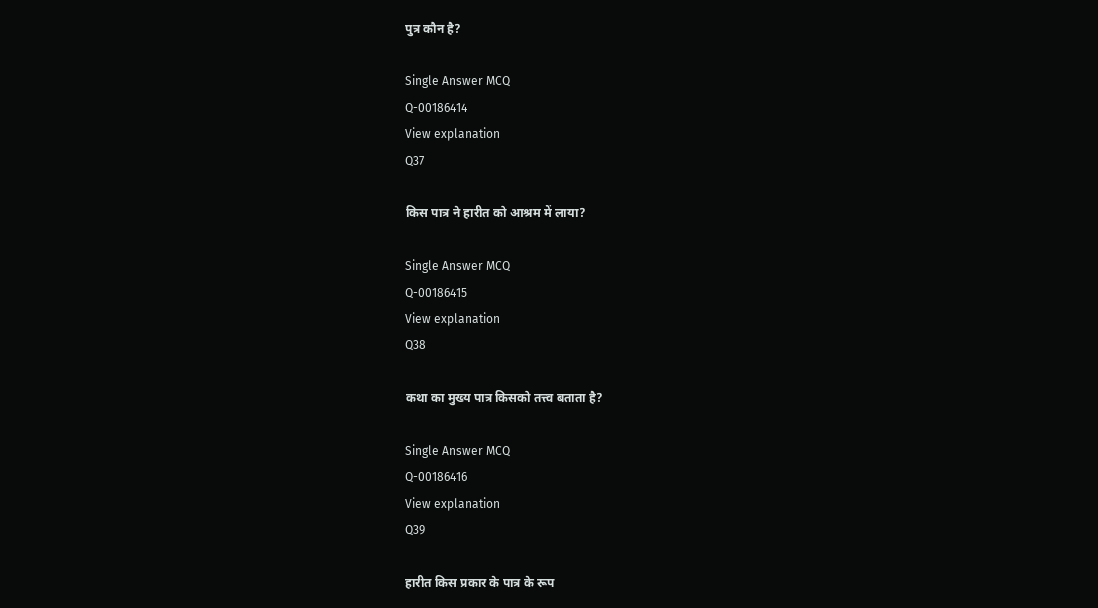पुत्र कौन है?

Single Answer MCQ
Q-00186414
View explanation
Q37

किस पात्र ने हारीत को आश्रम में लाया?

Single Answer MCQ
Q-00186415
View explanation
Q38

कथा का मुख्य पात्र किसको तत्त्व बताता है?

Single Answer MCQ
Q-00186416
View explanation
Q39

हारीत किस प्रकार के पात्र के रूप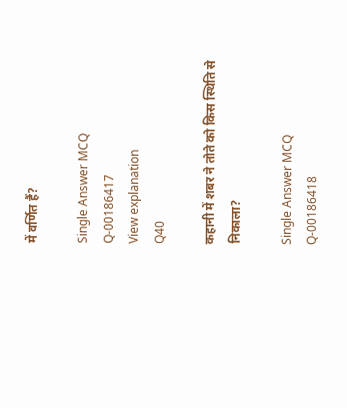में वर्णित हैं?

Single Answer MCQ
Q-00186417
View explanation
Q40

कहानी में शबर ने तोते को किस स्थिति से निकाला?

Single Answer MCQ
Q-00186418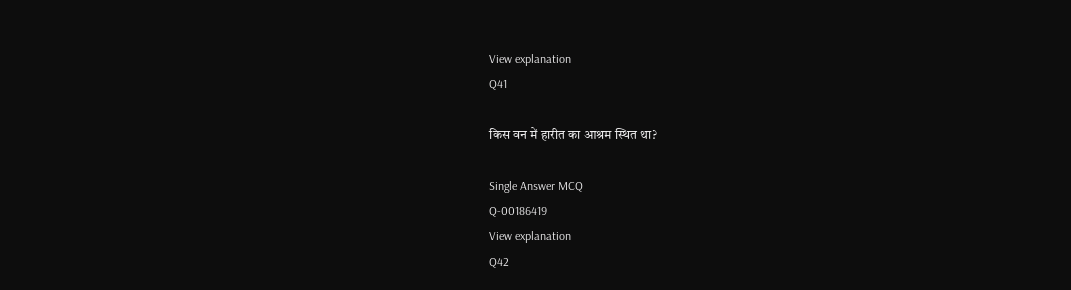View explanation
Q41

किस वन में हारीत का आश्रम स्थित था?

Single Answer MCQ
Q-00186419
View explanation
Q42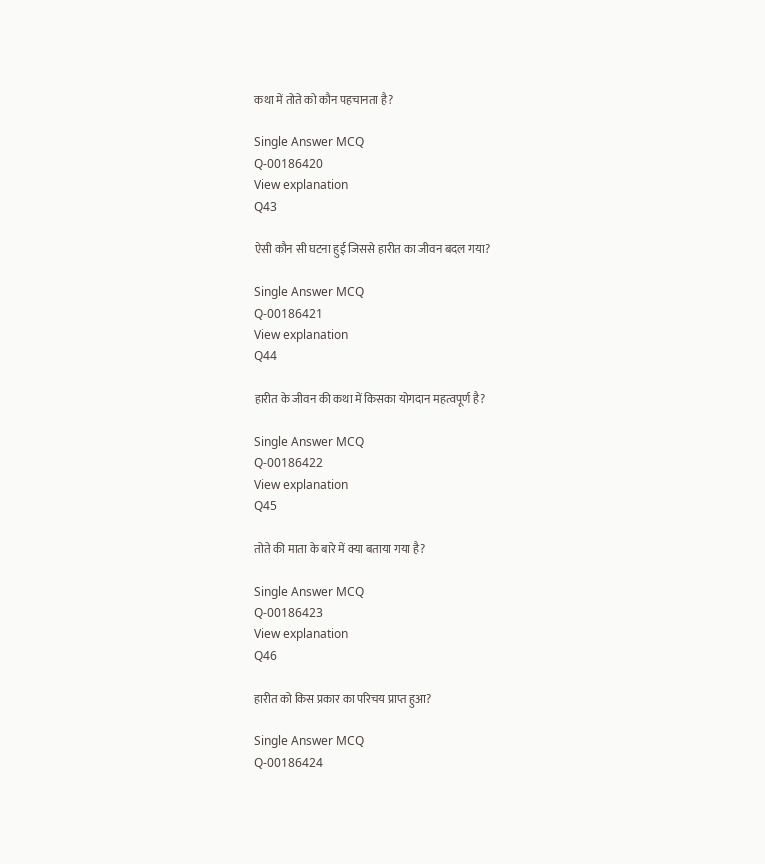कथा में तोते को कौन पहचानता है?

Single Answer MCQ
Q-00186420
View explanation
Q43

ऐसी कौन सी घटना हुई जिससे हारीत का जीवन बदल गया?

Single Answer MCQ
Q-00186421
View explanation
Q44

हारीत के जीवन की कथा में किसका योगदान महत्वपूर्ण है?

Single Answer MCQ
Q-00186422
View explanation
Q45

तोते की माता के बारे में क्या बताया गया है?

Single Answer MCQ
Q-00186423
View explanation
Q46

हारीत को किस प्रकार का परिचय प्राप्त हुआ?

Single Answer MCQ
Q-00186424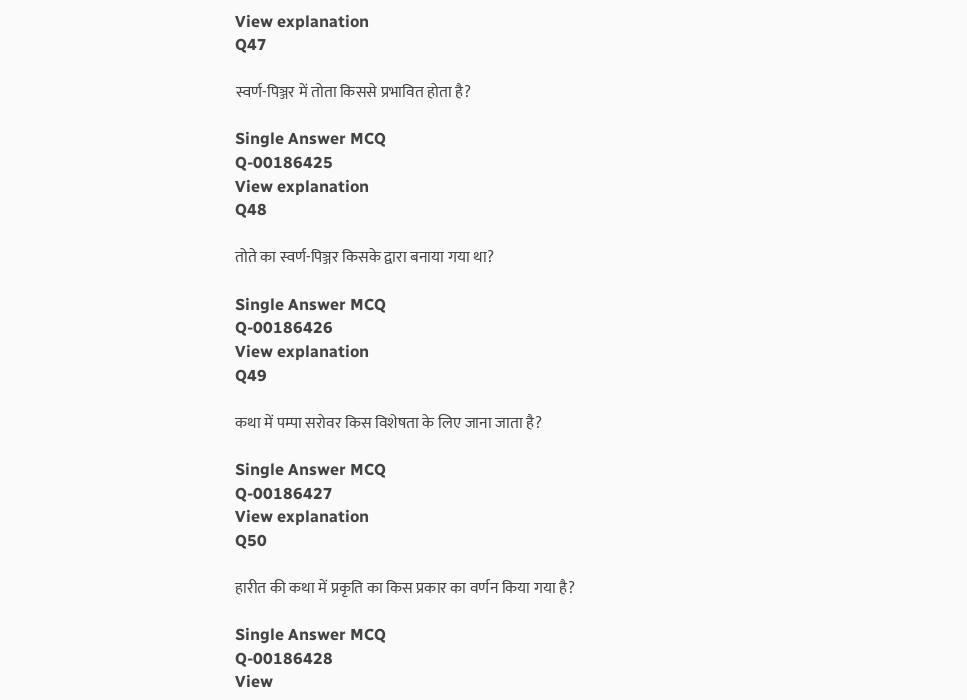View explanation
Q47

स्वर्ण-पिञ्जर में तोता किससे प्रभावित होता है?

Single Answer MCQ
Q-00186425
View explanation
Q48

तोते का स्वर्ण-पिञ्जर किसके द्वारा बनाया गया था?

Single Answer MCQ
Q-00186426
View explanation
Q49

कथा में पम्पा सरोवर किस विशेषता के लिए जाना जाता है?

Single Answer MCQ
Q-00186427
View explanation
Q50

हारीत की कथा में प्रकृति का किस प्रकार का वर्णन किया गया है?

Single Answer MCQ
Q-00186428
View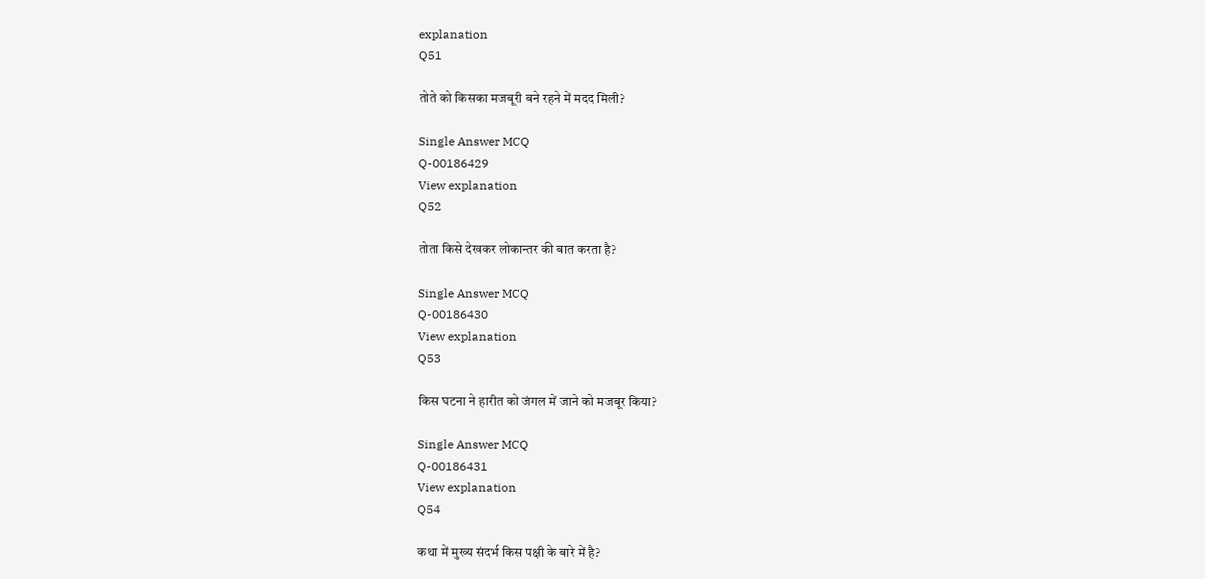explanation
Q51

तोते को किसका मजबूरी बने रहने में मदद मिली?

Single Answer MCQ
Q-00186429
View explanation
Q52

तोता किसे देखकर लोकान्तर की बात करता है?

Single Answer MCQ
Q-00186430
View explanation
Q53

किस घटना ने हारीत को जंगल में जाने को मजबूर किया?

Single Answer MCQ
Q-00186431
View explanation
Q54

कथा में मुख्य संदर्भ किस पक्षी के बारे में है?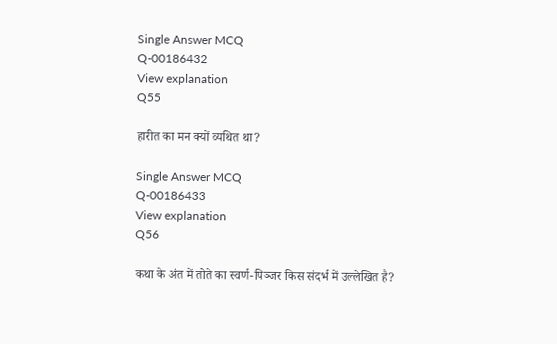Single Answer MCQ
Q-00186432
View explanation
Q55

हारीत का मन क्यों व्यथित था?

Single Answer MCQ
Q-00186433
View explanation
Q56

कथा के अंत में तोते का स्वर्ण-पिञ्जर किस संदर्भ में उल्लेखित है?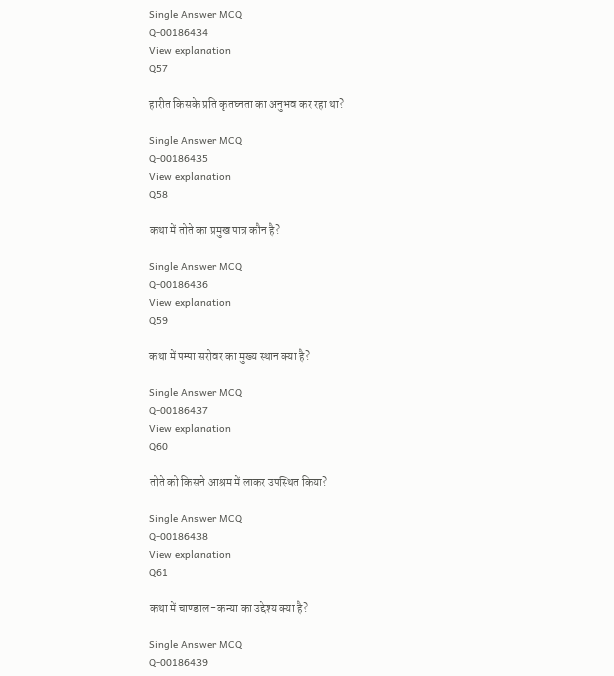Single Answer MCQ
Q-00186434
View explanation
Q57

हारीत किसके प्रति कृतघ्नता का अनुभव कर रहा था?

Single Answer MCQ
Q-00186435
View explanation
Q58

कथा में तोते का प्रमुख पात्र कौन है?

Single Answer MCQ
Q-00186436
View explanation
Q59

कथा में पम्पा सरोवर का मुख्य स्थान क्या है?

Single Answer MCQ
Q-00186437
View explanation
Q60

तोते को किसने आश्रम में लाकर उपस्थित किया?

Single Answer MCQ
Q-00186438
View explanation
Q61

कथा में चाण्डाल-कन्या का उद्देश्य क्या है?

Single Answer MCQ
Q-00186439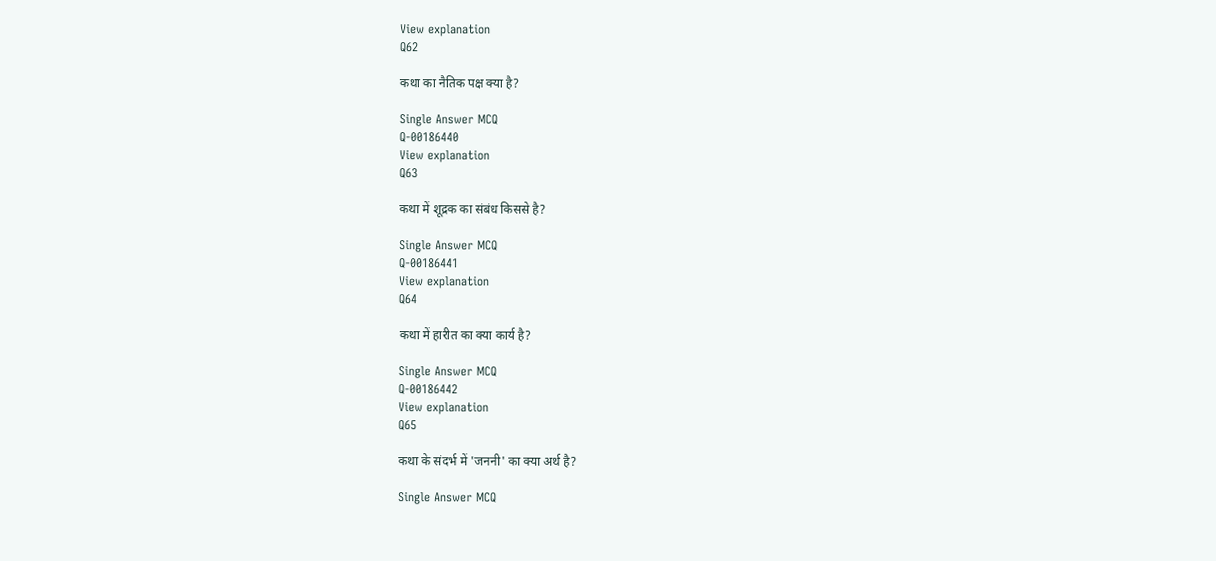View explanation
Q62

कथा का नैतिक पक्ष क्या है?

Single Answer MCQ
Q-00186440
View explanation
Q63

कथा में शूद्रक का संबंध किससे है?

Single Answer MCQ
Q-00186441
View explanation
Q64

कथा में हारीत का क्या कार्य है?

Single Answer MCQ
Q-00186442
View explanation
Q65

कथा के संदर्भ में 'जननी' का क्या अर्थ है?

Single Answer MCQ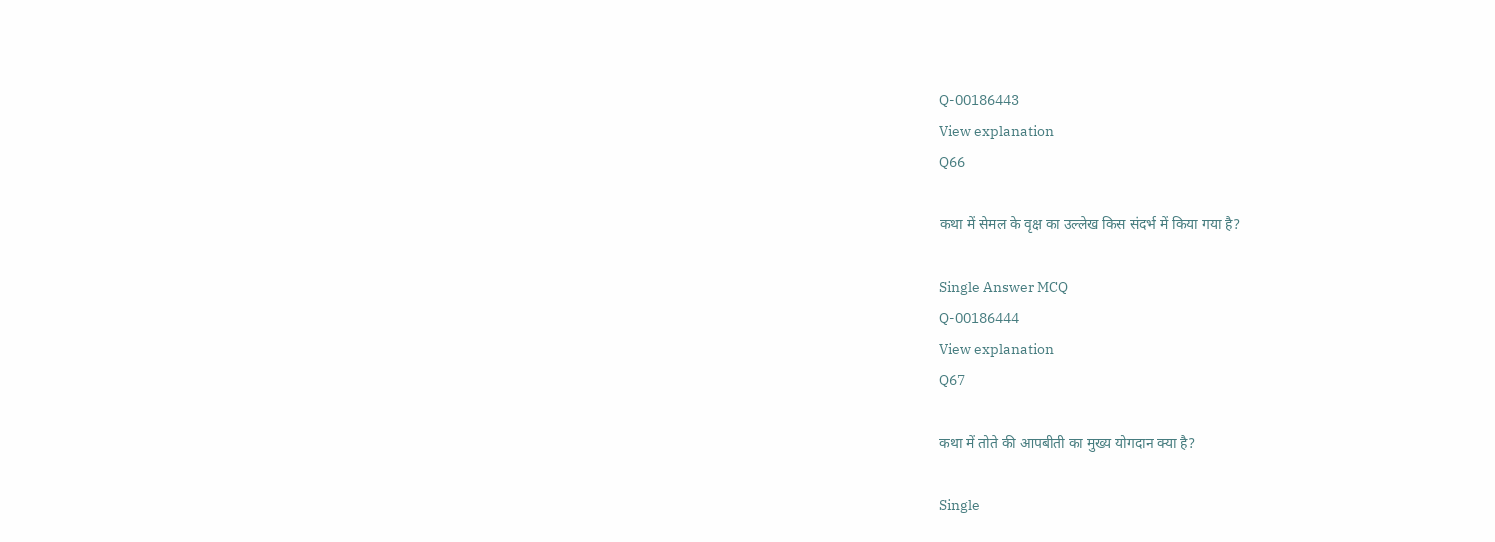Q-00186443
View explanation
Q66

कथा में सेमल के वृक्ष का उल्लेख किस संदर्भ में किया गया है?

Single Answer MCQ
Q-00186444
View explanation
Q67

कथा में तोते की आपबीती का मुख्य योगदान क्या है?

Single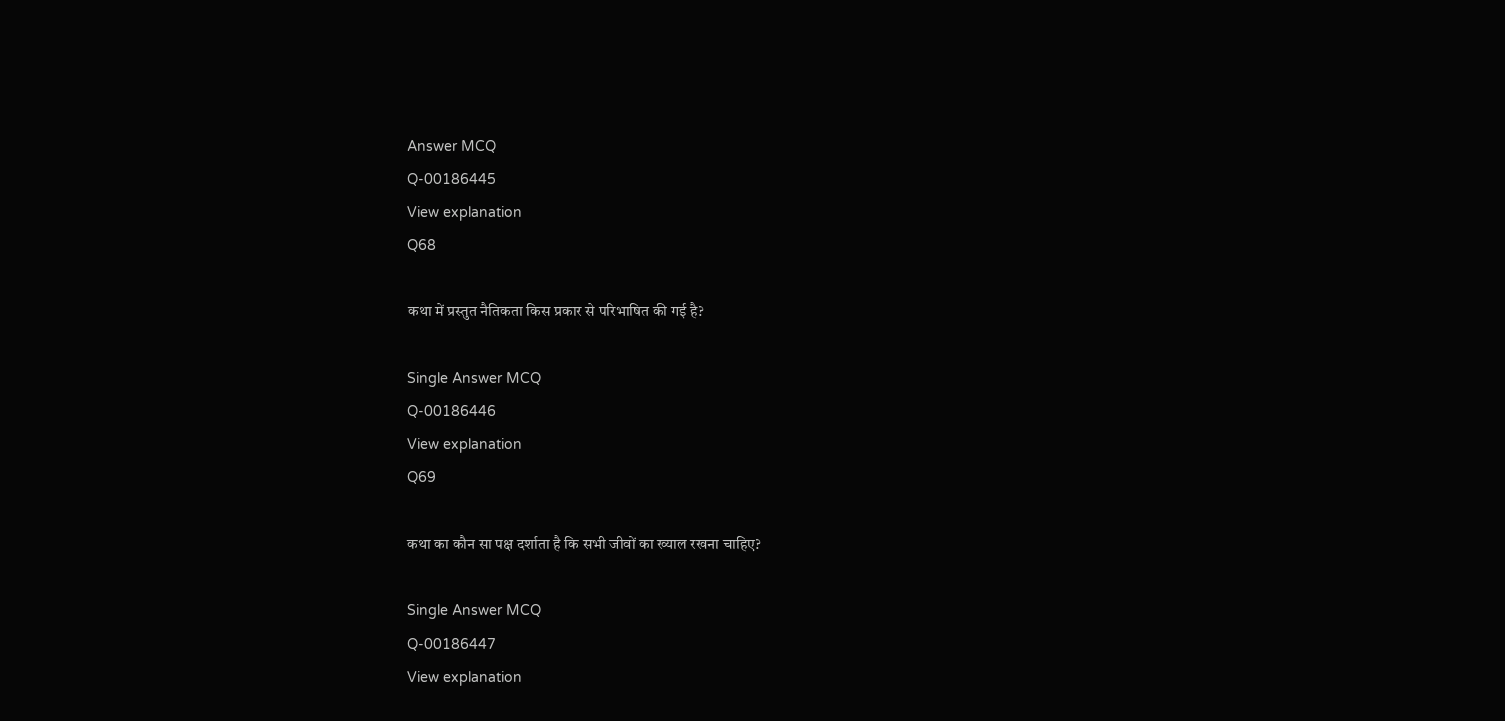Answer MCQ
Q-00186445
View explanation
Q68

कथा में प्रस्तुत नैतिकता किस प्रकार से परिभाषित की गई है?

Single Answer MCQ
Q-00186446
View explanation
Q69

कथा का कौन सा पक्ष दर्शाता है कि सभी जीवों का ख्याल रखना चाहिए?

Single Answer MCQ
Q-00186447
View explanation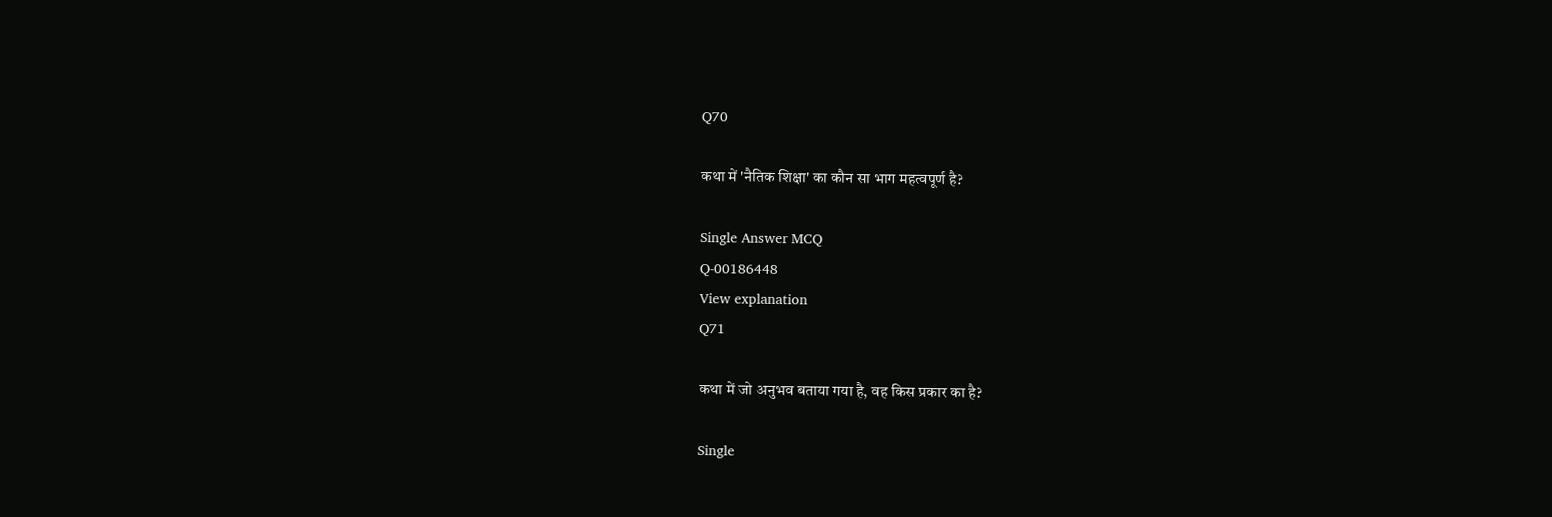Q70

कथा में 'नैतिक शिक्षा' का कौन सा भाग महत्वपूर्ण है?

Single Answer MCQ
Q-00186448
View explanation
Q71

कथा में जो अनुभव बताया गया है, वह किस प्रकार का है?

Single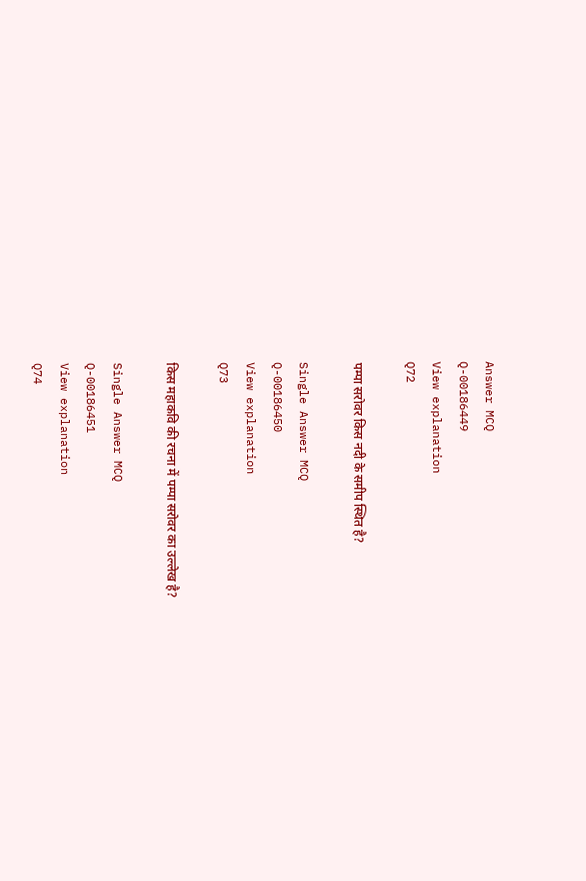Answer MCQ
Q-00186449
View explanation
Q72

पम्पा सरोवर किस नदी के समीप स्थित है?

Single Answer MCQ
Q-00186450
View explanation
Q73

किस महाकवि की रचना में पम्पा सरोवर का उल्लेख है?

Single Answer MCQ
Q-00186451
View explanation
Q74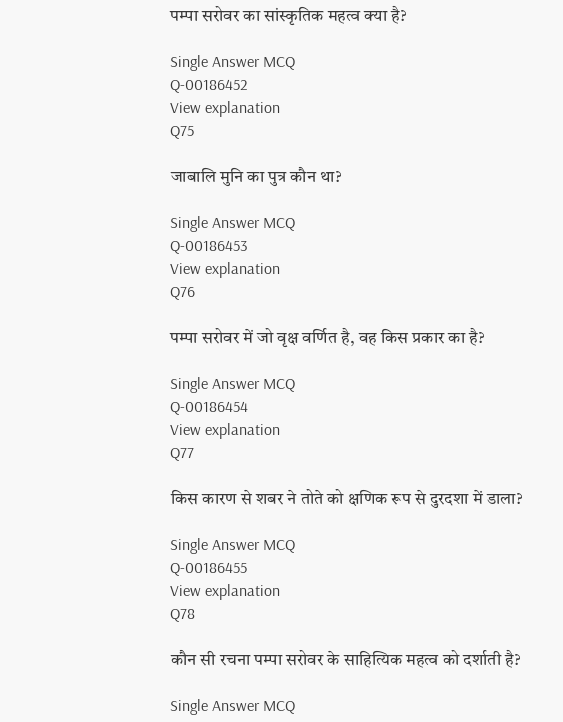पम्पा सरोवर का सांस्कृतिक महत्व क्या है?

Single Answer MCQ
Q-00186452
View explanation
Q75

जाबालि मुनि का पुत्र कौन था?

Single Answer MCQ
Q-00186453
View explanation
Q76

पम्पा सरोवर में जो वृक्ष वर्णित है, वह किस प्रकार का है?

Single Answer MCQ
Q-00186454
View explanation
Q77

किस कारण से शबर ने तोते को क्षणिक रूप से दुरदशा में डाला?

Single Answer MCQ
Q-00186455
View explanation
Q78

कौन सी रचना पम्पा सरोवर के साहित्यिक महत्व को दर्शाती है?

Single Answer MCQ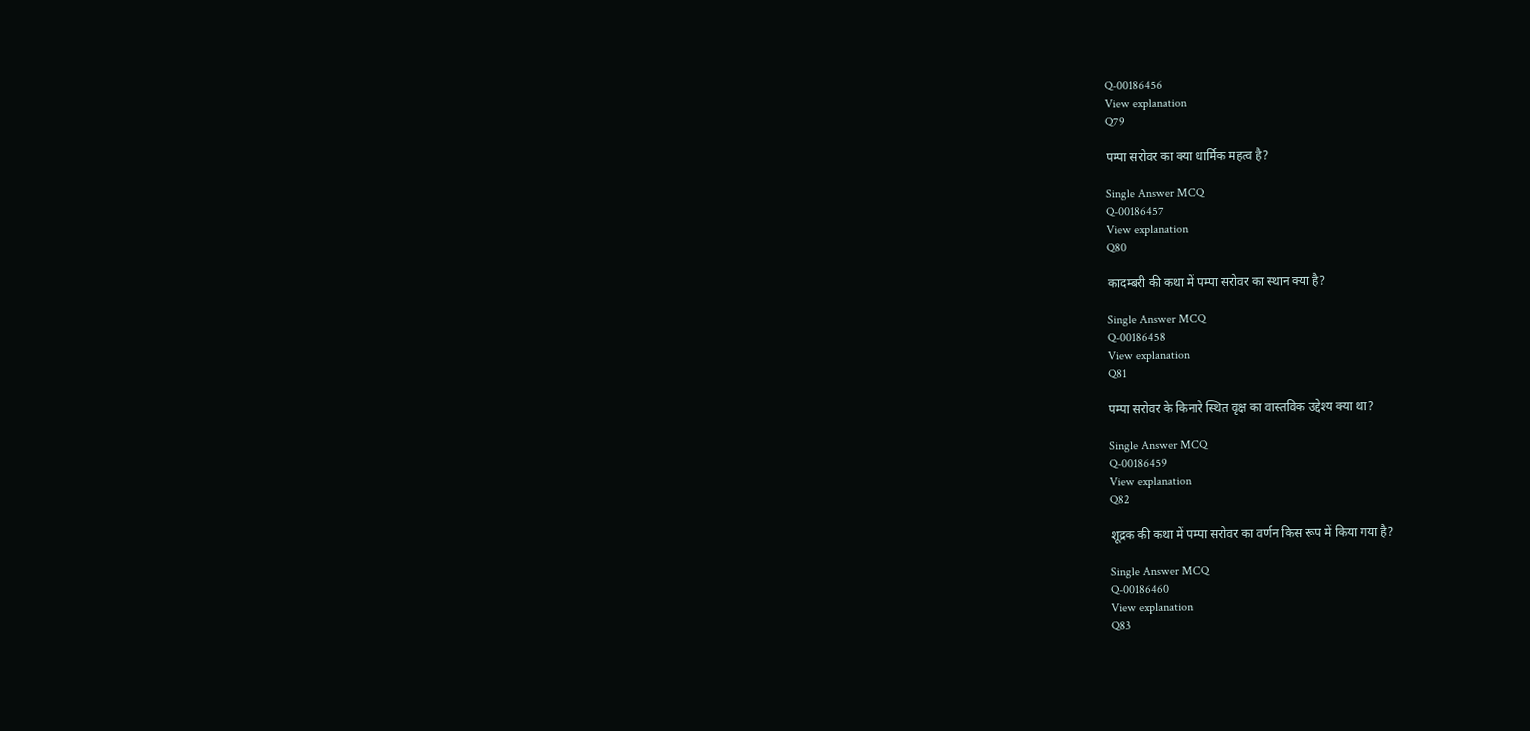Q-00186456
View explanation
Q79

पम्पा सरोवर का क्या धार्मिक महत्व है?

Single Answer MCQ
Q-00186457
View explanation
Q80

कादम्बरी की कथा में पम्पा सरोवर का स्थान क्या है?

Single Answer MCQ
Q-00186458
View explanation
Q81

पम्पा सरोवर के किनारे स्थित वृक्ष का वास्तविक उद्देश्य क्या था?

Single Answer MCQ
Q-00186459
View explanation
Q82

शूद्रक की कथा में पम्पा सरोवर का वर्णन किस रूप में किया गया है?

Single Answer MCQ
Q-00186460
View explanation
Q83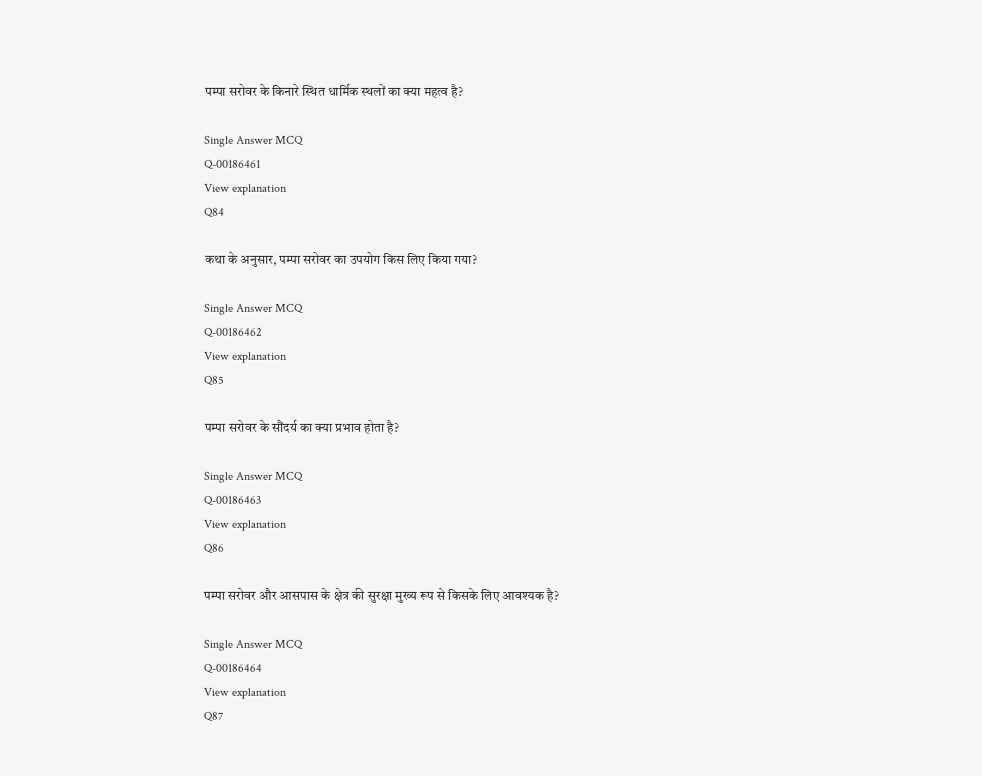पम्पा सरोवर के किनारे स्थित धार्मिक स्थलों का क्या महत्व है?

Single Answer MCQ
Q-00186461
View explanation
Q84

कथा के अनुसार, पम्पा सरोवर का उपयोग किस लिए किया गया?

Single Answer MCQ
Q-00186462
View explanation
Q85

पम्पा सरोवर के सौंदर्य का क्या प्रभाव होता है?

Single Answer MCQ
Q-00186463
View explanation
Q86

पम्पा सरोवर और आसपास के क्षेत्र की सुरक्षा मुख्य रूप से किसके लिए आवश्यक है?

Single Answer MCQ
Q-00186464
View explanation
Q87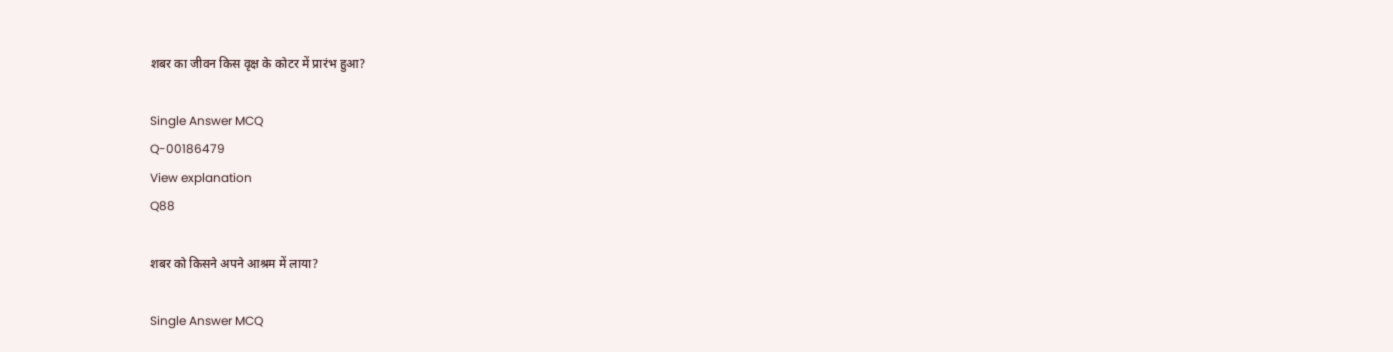शबर का जीवन किस वृक्ष के कोटर में प्रारंभ हुआ?

Single Answer MCQ
Q-00186479
View explanation
Q88

शबर को किसने अपने आश्रम में लाया?

Single Answer MCQ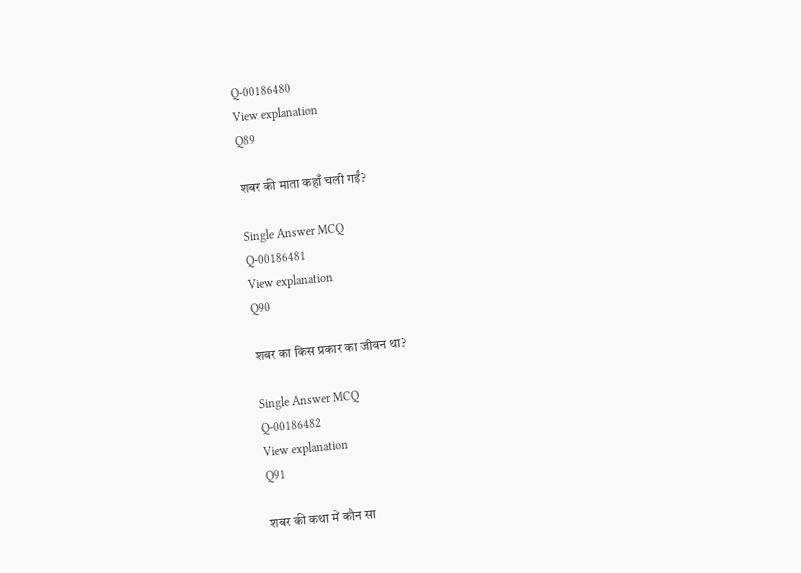Q-00186480
View explanation
Q89

शबर की माता कहाँ चली गईं?

Single Answer MCQ
Q-00186481
View explanation
Q90

शबर का किस प्रकार का जीवन था?

Single Answer MCQ
Q-00186482
View explanation
Q91

शबर की कथा में कौन सा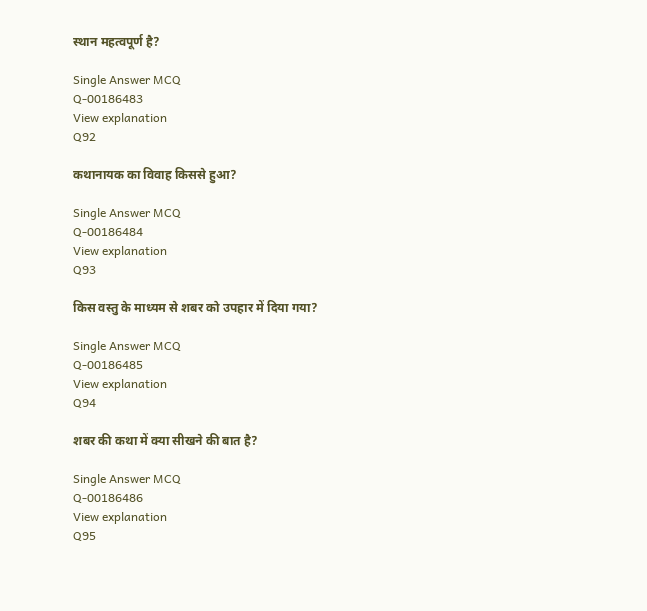स्थान महत्वपूर्ण है?

Single Answer MCQ
Q-00186483
View explanation
Q92

कथानायक का विवाह किससे हुआ?

Single Answer MCQ
Q-00186484
View explanation
Q93

किस वस्तु के माध्यम से शबर को उपहार में दिया गया?

Single Answer MCQ
Q-00186485
View explanation
Q94

शबर की कथा में क्या सीखने की बात है?

Single Answer MCQ
Q-00186486
View explanation
Q95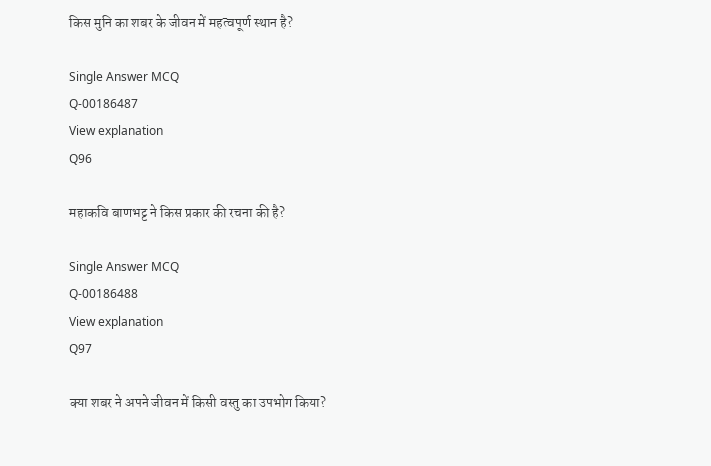किस मुनि का शबर के जीवन में महत्वपूर्ण स्थान है?

Single Answer MCQ
Q-00186487
View explanation
Q96

महाकवि बाणभट्ट ने किस प्रकार की रचना की है?

Single Answer MCQ
Q-00186488
View explanation
Q97

क्या शबर ने अपने जीवन में किसी वस्तु का उपभोग किया?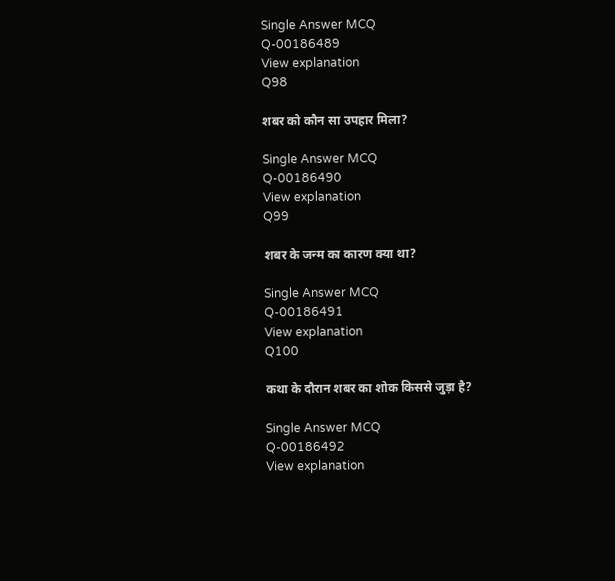Single Answer MCQ
Q-00186489
View explanation
Q98

शबर को कौन सा उपहार मिला?

Single Answer MCQ
Q-00186490
View explanation
Q99

शबर के जन्म का कारण क्या था?

Single Answer MCQ
Q-00186491
View explanation
Q100

कथा के दौरान शबर का शोक किससे जुड़ा है?

Single Answer MCQ
Q-00186492
View explanation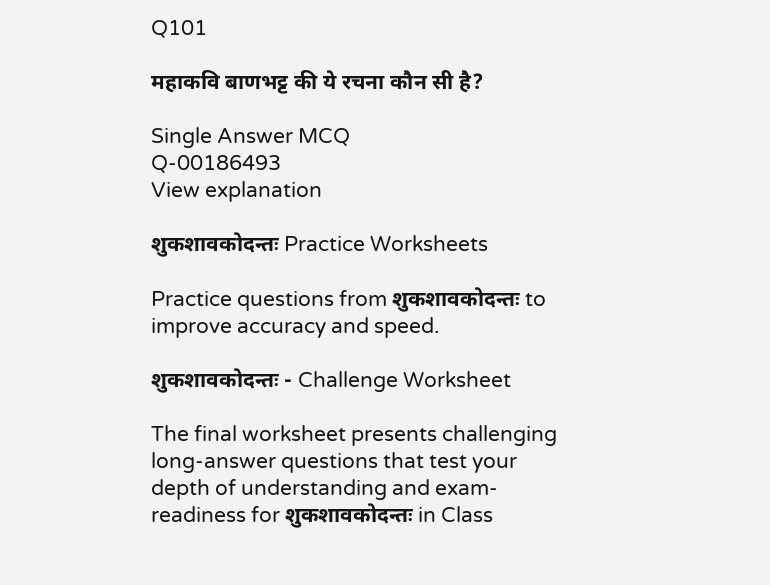Q101

महाकवि बाणभट्ट की ये रचना कौन सी है?

Single Answer MCQ
Q-00186493
View explanation

शुकशावकोदन्तः Practice Worksheets

Practice questions from शुकशावकोदन्तः to improve accuracy and speed.

शुकशावकोदन्तः - Challenge Worksheet

The final worksheet presents challenging long-answer questions that test your depth of understanding and exam-readiness for शुकशावकोदन्तः in Class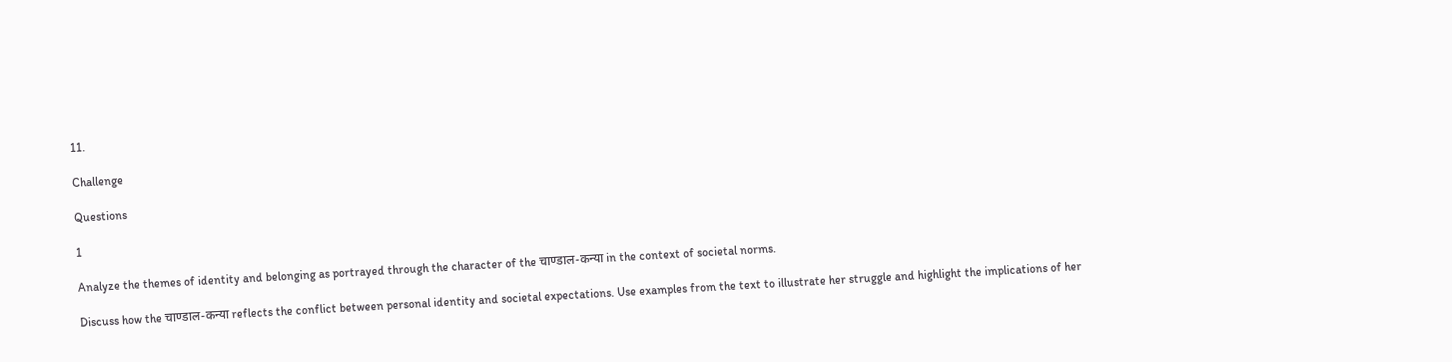11.

Challenge

Questions

1

Analyze the themes of identity and belonging as portrayed through the character of the चाण्डाल-कन्या in the context of societal norms.

Discuss how the चाण्डाल-कन्या reflects the conflict between personal identity and societal expectations. Use examples from the text to illustrate her struggle and highlight the implications of her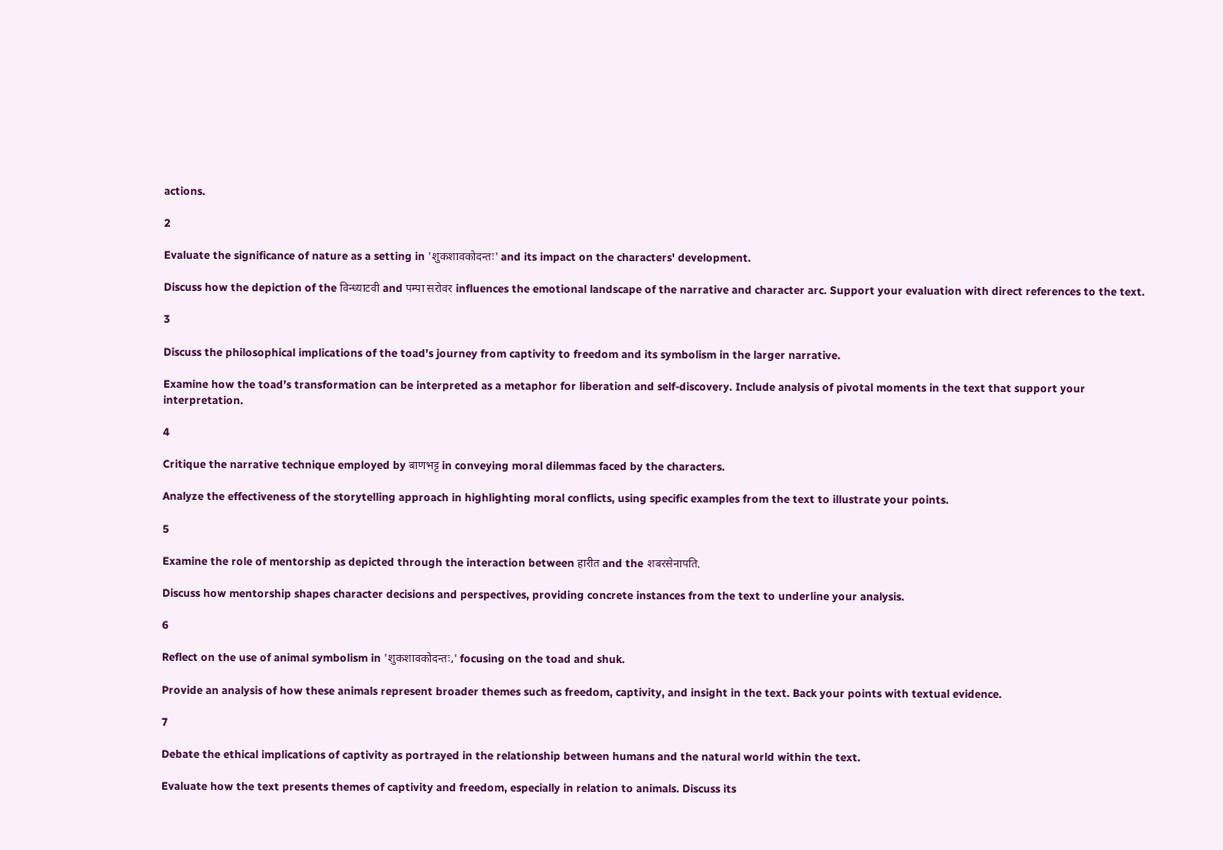actions.

2

Evaluate the significance of nature as a setting in 'शुकशावकोदन्तः' and its impact on the characters' development.

Discuss how the depiction of the विन्ध्याटवी and पम्पा सरोवर influences the emotional landscape of the narrative and character arc. Support your evaluation with direct references to the text.

3

Discuss the philosophical implications of the toad’s journey from captivity to freedom and its symbolism in the larger narrative.

Examine how the toad’s transformation can be interpreted as a metaphor for liberation and self-discovery. Include analysis of pivotal moments in the text that support your interpretation.

4

Critique the narrative technique employed by बाणभट्ट in conveying moral dilemmas faced by the characters.

Analyze the effectiveness of the storytelling approach in highlighting moral conflicts, using specific examples from the text to illustrate your points.

5

Examine the role of mentorship as depicted through the interaction between हारीत and the शबरसेनापति.

Discuss how mentorship shapes character decisions and perspectives, providing concrete instances from the text to underline your analysis.

6

Reflect on the use of animal symbolism in 'शुकशावकोदन्तः,' focusing on the toad and shuk.

Provide an analysis of how these animals represent broader themes such as freedom, captivity, and insight in the text. Back your points with textual evidence.

7

Debate the ethical implications of captivity as portrayed in the relationship between humans and the natural world within the text.

Evaluate how the text presents themes of captivity and freedom, especially in relation to animals. Discuss its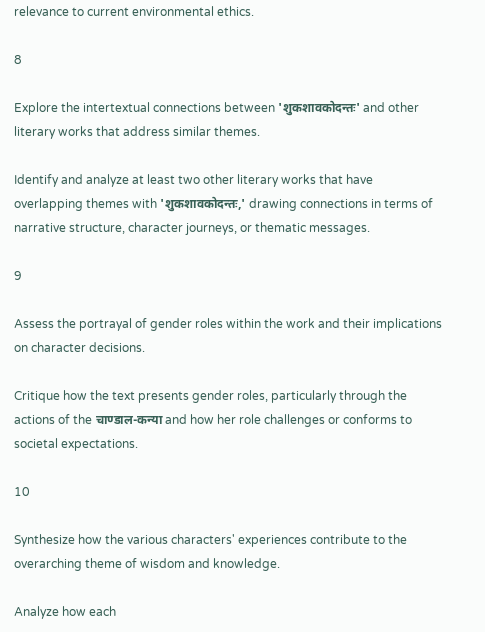relevance to current environmental ethics.

8

Explore the intertextual connections between 'शुकशावकोदन्तः' and other literary works that address similar themes.

Identify and analyze at least two other literary works that have overlapping themes with 'शुकशावकोदन्तः,' drawing connections in terms of narrative structure, character journeys, or thematic messages.

9

Assess the portrayal of gender roles within the work and their implications on character decisions.

Critique how the text presents gender roles, particularly through the actions of the चाण्डाल-कन्या and how her role challenges or conforms to societal expectations.

10

Synthesize how the various characters' experiences contribute to the overarching theme of wisdom and knowledge.

Analyze how each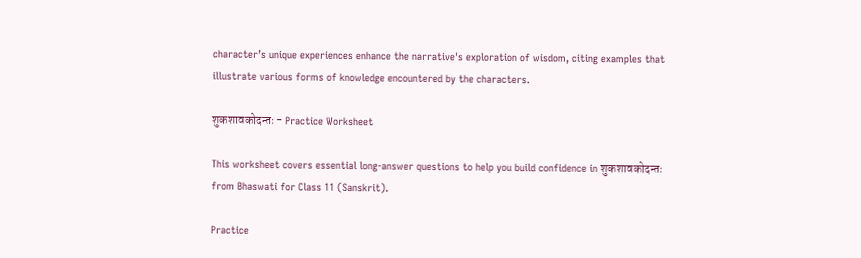character’s unique experiences enhance the narrative's exploration of wisdom, citing examples that illustrate various forms of knowledge encountered by the characters.

शुकशावकोदन्तः - Practice Worksheet

This worksheet covers essential long-answer questions to help you build confidence in शुकशावकोदन्तः from Bhaswati for Class 11 (Sanskrit).

Practice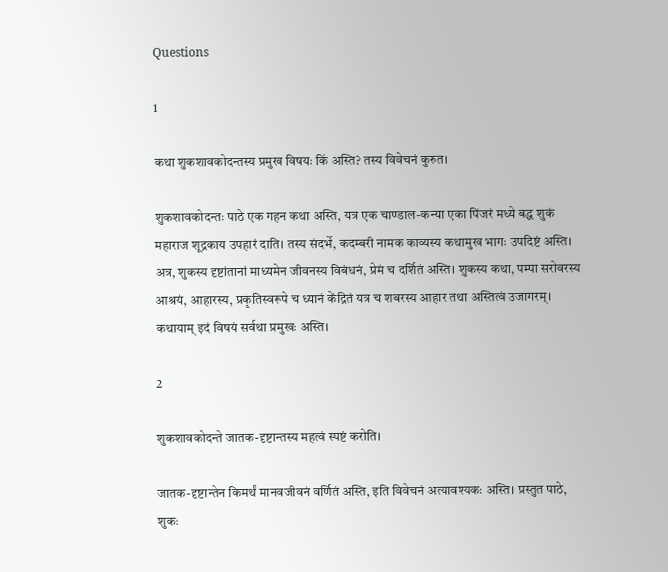Questions

1

कथा शुकशावकोदन्तस्य प्रमुख विषयः किं अस्ति? तस्य विवेचनं कुरुत।

शुकशावकोदन्तः पाठे एक गहन कथा अस्ति, यत्र एक चाण्डाल-कन्या एका पिंजरं मध्ये बद्ध शुकं महाराज शूद्रकाय उपहारं दाति। तस्य संदर्भे, कदम्बरी नामक काव्यस्य कथामुख भागः उपदिष्टं अस्ति। अत्र, शुकस्य दृष्टांतानां माध्यमेन जीवनस्य विबंधनं, प्रेमं च दर्शितं अस्ति। शुकस्य कथा, पम्पा सरोवरस्य आश्रयं, आहारस्य, प्रकृतिस्वरूपे च ध्यानं केंद्रितं यत्र च शबरस्य आहार तथा अस्तित्वं उजागरम्। कथायाम् इदं विषयं सर्वथा प्रमुखः अस्ति।

2

शुकशावकोदन्ते जातक-दृष्टान्तस्य महत्वं स्पष्टं करोति।

जातक-दृष्टान्तेन किमर्थं मानवजीवनं वर्णितं अस्ति, इति विवेचनं अत्यावश्यकः अस्ति। प्रस्तुत पाठे, शुकः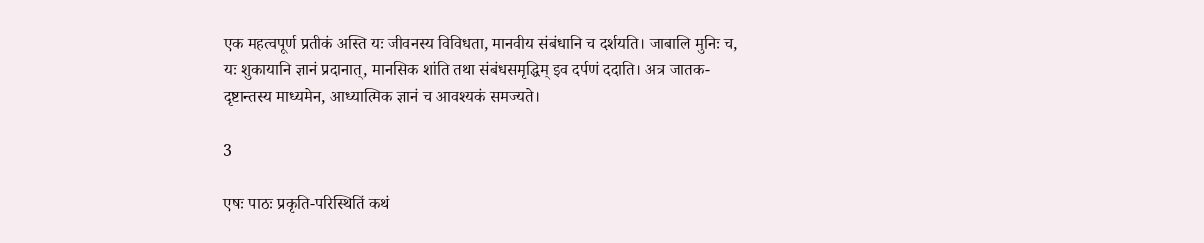एक महत्वपूर्ण प्रतीकं अस्ति यः जीवनस्य विविधता, मानवीय संबंधानि च दर्शयति। जाबालि मुनिः च, यः शुकायानि ज्ञानं प्रदानात्, मानसिक शांति तथा संबंधसमृद्धिम् इव दर्पणं ददाति। अत्र जातक-दृष्टान्तस्य माध्यमेन, आध्यात्मिक ज्ञानं च आवश्यकं समज्यते।

3

एषः पाठः प्रकृति-परिस्थितिं कथं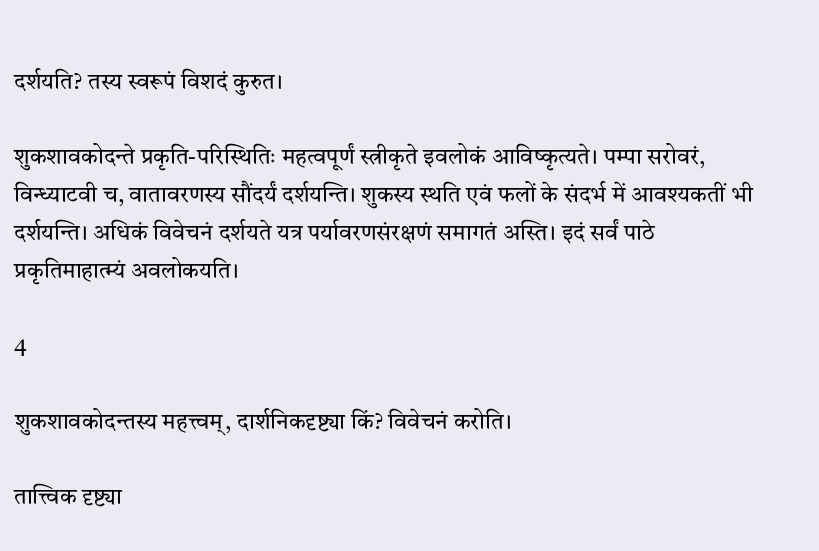दर्शयति? तस्य स्वरूपं विशदं कुरुत।

शुकशावकोदन्ते प्रकृति-परिस्थितिः महत्वपूर्णं स्त्रीकृते इवलोकं आविष्कृत्यते। पम्पा सरोवरं, विन्ध्याटवी च, वातावरणस्य सौंदर्यं दर्शयन्ति। शुकस्य स्थति एवं फलों के संदर्भ में आवश्यकतीं भी दर्शयन्ति। अधिकं विवेचनं दर्शयते यत्र पर्यावरणसंरक्षणं समागतं अस्ति। इदं सर्वं पाठे प्रकृतिमाहात्म्यं अवलोकयति।

4

शुकशावकोदन्तस्य महत्त्वम्, दार्शनिकदृष्ट्या किं? विवेचनं करोति।

तात्त्विक दृष्ट्या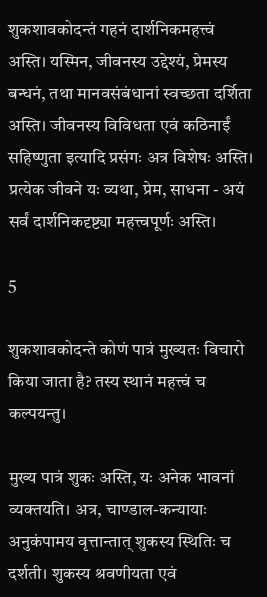शुकशावकोदन्तं गहनं दार्शनिकमहत्त्वं अस्ति। यस्मिन, जीवनस्य उद्देश्यं, प्रेमस्य बन्धनं, तथा मानवसंबंधानां स्वच्छता दर्शिता अस्ति। जीवनस्य विविधता एवं कठिनाईं सहिष्णुता इत्यादि प्रसंगः अत्र विशेषः अस्ति। प्रत्येक जीवने यः व्यथा, प्रेम, साधना - अयं सर्वं दार्शनिकदृष्ट्या महत्त्वपूर्णः अस्ति।

5

शुकशावकोदन्ते कोणं पात्रं मुख्यतः विचारो किया जाता है? तस्य स्थानं महत्त्वं च कल्पयन्तु।

मुख्य पात्रं शुकः अस्ति, यः अनेक भावनां व्यक्तयति। अत्र, चाण्डाल-कन्यायाः अनुकंपामय वृत्तान्तात् शुकस्य स्थितिः च दर्शती। शुकस्य श्रवणीयता एवं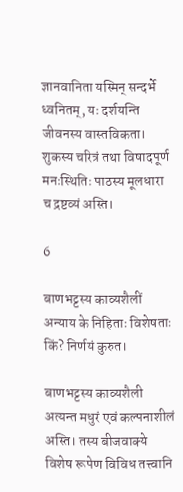ज्ञानवानिता यस्मिन् सन्दर्भे ध्वनितम्, यः दर्शयन्ति जीवनस्य वास्तविकता। शुकस्य चरित्रं तथा विषादपूर्ण मनःस्थितिः पाठस्य मूलधारा च द्रष्टव्यं अस्ति।

6

बाणभट्टस्य काव्यशैलीं अन्याय के निहिताः विशेषताः किं? निर्णयं कुरुत।

बाणभट्टस्य काव्यशैली अत्यन्त मधुरं एवं कल्पनाशीलं अस्ति। तस्य बीजवाक्ये विशेष रूपेण विविध तत्त्वानि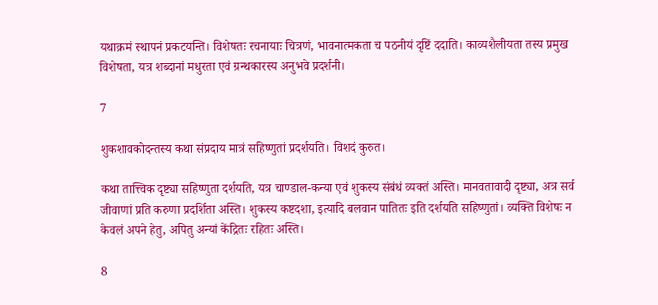यथाक्रमं स्थापनं प्रकटयन्ति। विशेषतः रचनायाः चित्रणं, भावनात्मकता च पठनीयं दृष्टिं ददाति। काव्यशैलीयता तस्य प्रमुख विशेषता, यत्र शब्दानां मधुरता एवं ग्रन्थकारस्य अनुभवे प्रदर्शनी।

7

शुकशावकोदन्तस्य कथा संप्रदाय मात्रं सहिष्णुतां प्रदर्शयति। विशदं कुरुत।

कथा तात्त्विक दृष्ट्या सहिष्णुता दर्शयति, यत्र चाण्डाल-कन्या एवं शुकस्य संबंधं व्यक्तं अस्ति। मानवतावादी दृष्ट्या, अत्र सर्व जीवाणां प्रति करुणा प्रदर्शिता अस्ति। शुकस्य कष्टदशा, इत्यादि बलवान पातितः इति दर्शयति सहिष्णुतां। व्यक्ति विशेषः न केवलं अपने हेतु, अपितु अन्यां केंद्रितः रहितः अस्ति।

8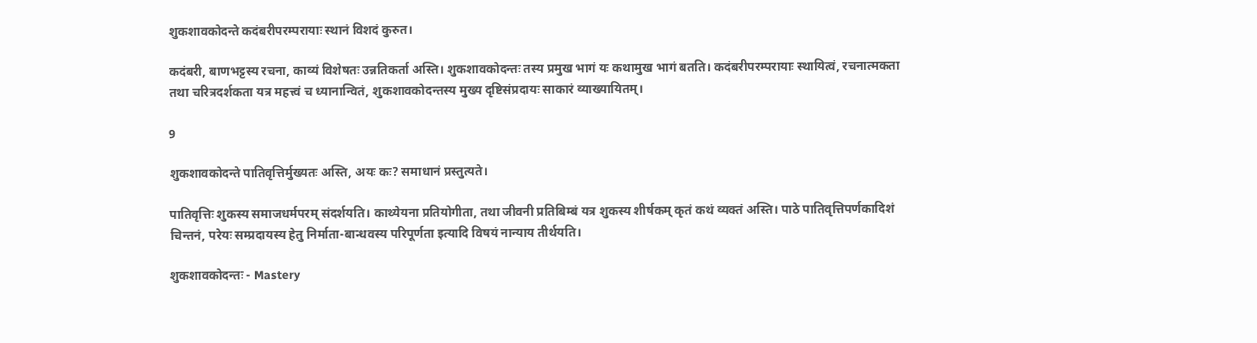शुकशावकोदन्ते कदंबरीपरम्परायाः स्थानं विशदं कुरुत।

कदंबरी, बाणभट्टस्य रचना, काव्यं विशेषतः उन्नतिकर्ता अस्ति। शुकशावकोदन्तः तस्य प्रमुख भागं यः कथामुख भागं बतति। कदंबरीपरम्परायाः स्थायित्वं, रचनात्मकता तथा चरित्रदर्शकता यत्र महत्त्वं च ध्यानान्वितं, शुकशावकोदन्तस्य मुख्य दृष्टिसंप्रदायः साकारं व्याख्यायितम्।

9

शुकशावकोदन्ते पातिवृत्तिर्मुख्यतः अस्ति, अयः कः? समाधानं प्रस्तुत्यते।

पातिवृत्तिः शुकस्य समाजधर्मपरम् संदर्शयति। काथ्येयना प्रतियोगीता, तथा जीवनी प्रतिबिम्बं यत्र शुकस्य शीर्षकम् कृतं कथं व्यक्तं अस्ति। पाठे पातिवृत्तिपर्णकादिशं चिन्तनं, परेयः सम्प्रदायस्य हेतु निर्माता-बान्धवस्य परिपूर्णता इत्यादि विषयं नान्याय तीर्थयति।

शुकशावकोदन्तः - Mastery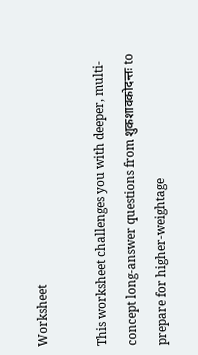Worksheet

This worksheet challenges you with deeper, multi-concept long-answer questions from शुकशावकोदन्तः to prepare for higher-weightage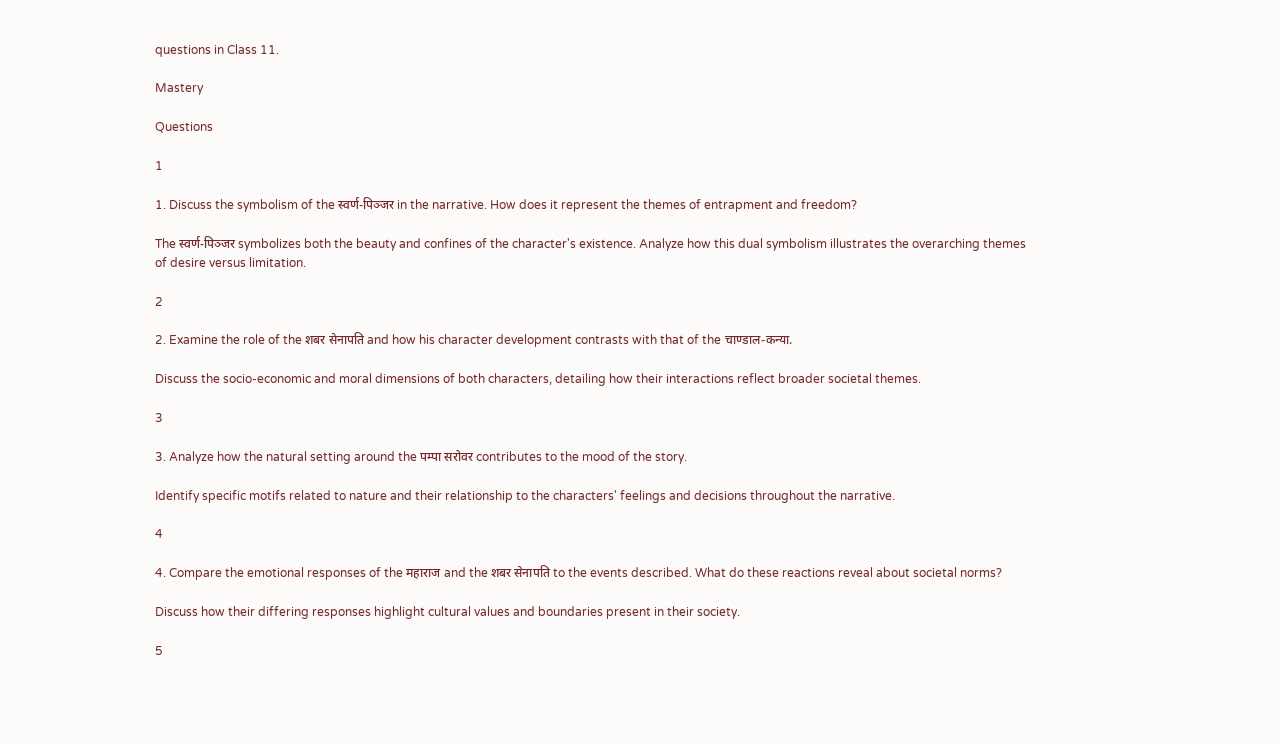questions in Class 11.

Mastery

Questions

1

1. Discuss the symbolism of the स्वर्ण-पिञ्जर in the narrative. How does it represent the themes of entrapment and freedom?

The स्वर्ण-पिञ्जर symbolizes both the beauty and confines of the character's existence. Analyze how this dual symbolism illustrates the overarching themes of desire versus limitation.

2

2. Examine the role of the शबर सेनापति and how his character development contrasts with that of the चाण्डाल-कन्या.

Discuss the socio-economic and moral dimensions of both characters, detailing how their interactions reflect broader societal themes.

3

3. Analyze how the natural setting around the पम्पा सरोवर contributes to the mood of the story.

Identify specific motifs related to nature and their relationship to the characters' feelings and decisions throughout the narrative.

4

4. Compare the emotional responses of the महाराज and the शबर सेनापति to the events described. What do these reactions reveal about societal norms?

Discuss how their differing responses highlight cultural values and boundaries present in their society.

5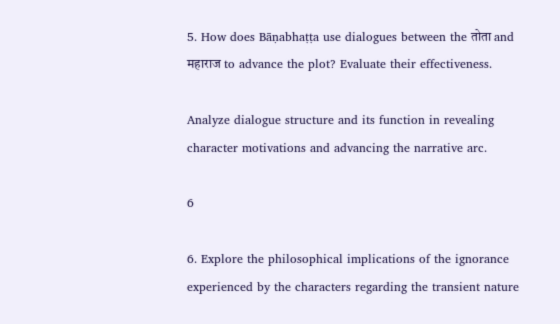5. How does Bāṇabhaṭṭa use dialogues between the तोता and महाराज to advance the plot? Evaluate their effectiveness.

Analyze dialogue structure and its function in revealing character motivations and advancing the narrative arc.

6

6. Explore the philosophical implications of the ignorance experienced by the characters regarding the transient nature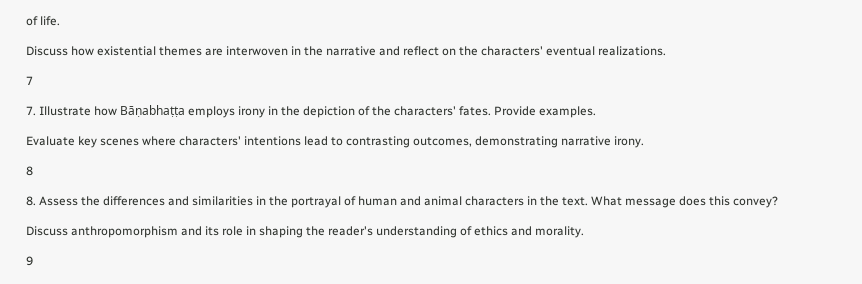of life.

Discuss how existential themes are interwoven in the narrative and reflect on the characters' eventual realizations.

7

7. Illustrate how Bāṇabhaṭṭa employs irony in the depiction of the characters' fates. Provide examples.

Evaluate key scenes where characters' intentions lead to contrasting outcomes, demonstrating narrative irony.

8

8. Assess the differences and similarities in the portrayal of human and animal characters in the text. What message does this convey?

Discuss anthropomorphism and its role in shaping the reader's understanding of ethics and morality.

9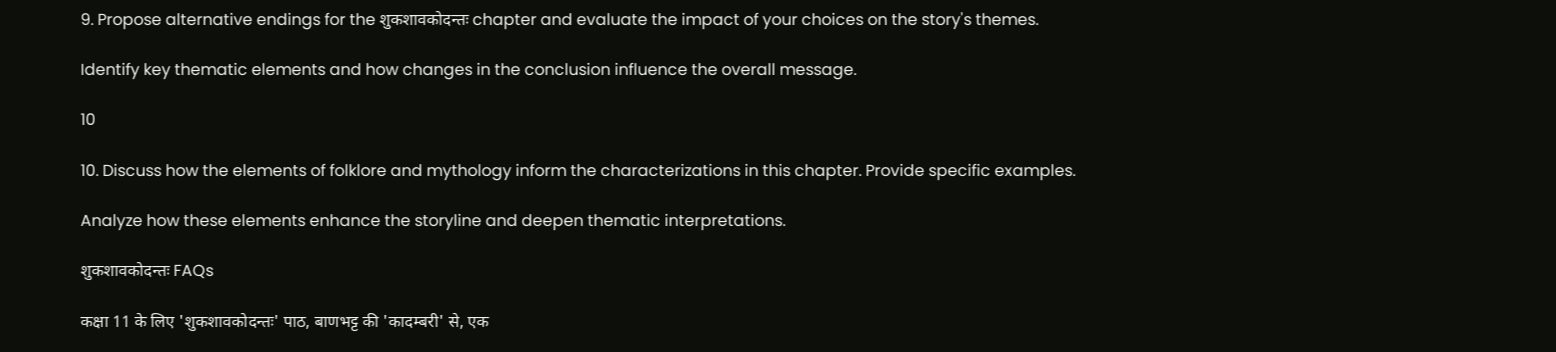9. Propose alternative endings for the शुकशावकोदन्तः chapter and evaluate the impact of your choices on the story's themes.

Identify key thematic elements and how changes in the conclusion influence the overall message.

10

10. Discuss how the elements of folklore and mythology inform the characterizations in this chapter. Provide specific examples.

Analyze how these elements enhance the storyline and deepen thematic interpretations.

शुकशावकोदन्तः FAQs

कक्षा 11 के लिए 'शुकशावकोदन्तः' पाठ, बाणभट्ट की 'कादम्बरी' से, एक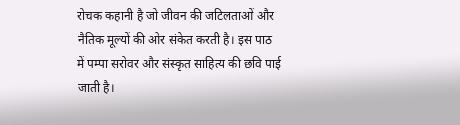रोचक कहानी है जो जीवन की जटिलताओं और नैतिक मूल्यों की ओर संकेत करती है। इस पाठ में पम्पा सरोवर और संस्कृत साहित्य की छवि पाई जाती है।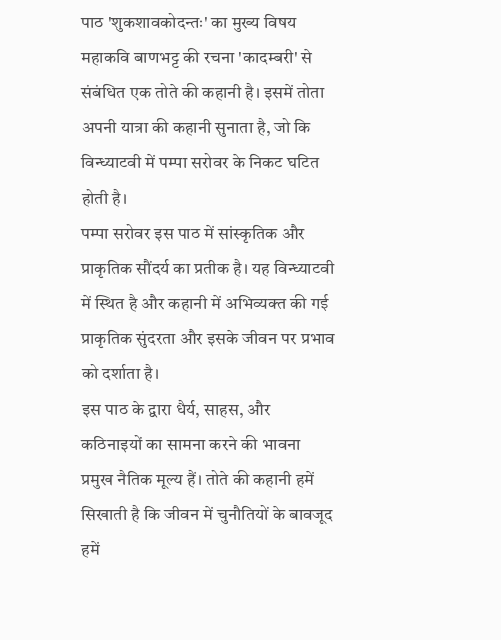पाठ 'शुकशावकोदन्तः' का मुख्य विषय महाकवि बाणभट्ट की रचना 'कादम्बरी' से संबंधित एक तोते की कहानी है। इसमें तोता अपनी यात्रा की कहानी सुनाता है, जो कि विन्ध्याटवी में पम्पा सरोवर के निकट घटित होती है।
पम्पा सरोवर इस पाठ में सांस्कृतिक और प्राकृतिक सौंदर्य का प्रतीक है। यह विन्ध्याटवी में स्थित है और कहानी में अभिव्यक्त की गई प्राकृतिक सुंदरता और इसके जीवन पर प्रभाव को दर्शाता है।
इस पाठ के द्वारा धैर्य, साहस, और कठिनाइयों का सामना करने की भावना प्रमुख नैतिक मूल्य हैं। तोते की कहानी हमें सिखाती है कि जीवन में चुनौतियों के बावजूद हमें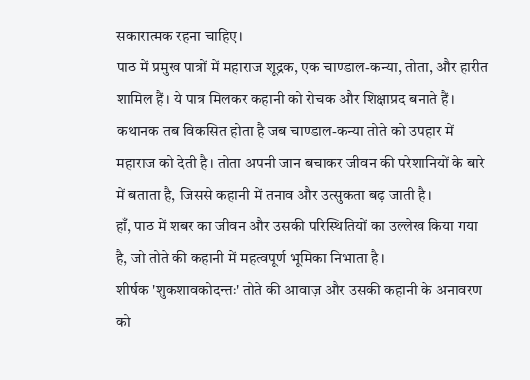सकारात्मक रहना चाहिए।
पाठ में प्रमुख पात्रों में महाराज शूद्रक, एक चाण्डाल-कन्या, तोता, और हारीत शामिल हैं। ये पात्र मिलकर कहानी को रोचक और शिक्षाप्रद बनाते हैं।
कथानक तब विकसित होता है जब चाण्डाल-कन्या तोते को उपहार में महाराज को देती है। तोता अपनी जान बचाकर जीवन की परेशानियों के बारे में बताता है, जिससे कहानी में तनाव और उत्सुकता बढ़ जाती है।
हाँ, पाठ में शबर का जीवन और उसकी परिस्थितियों का उल्लेख किया गया है, जो तोते की कहानी में महत्वपूर्ण भूमिका निभाता है।
शीर्षक 'शुकशावकोदन्तः' तोते की आवाज़ और उसकी कहानी के अनावरण को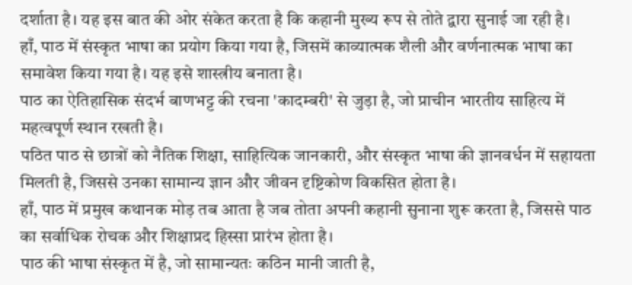दर्शाता है। यह इस बात की ओर संकेत करता है कि कहानी मुख्य रूप से तोते द्वारा सुनाई जा रही है।
हाँ, पाठ में संस्कृत भाषा का प्रयोग किया गया है, जिसमें काव्यात्मक शैली और वर्णनात्मक भाषा का समावेश किया गया है। यह इसे शास्त्रीय बनाता है।
पाठ का ऐतिहासिक संदर्भ बाणभट्ट की रचना 'कादम्बरी' से जुड़ा है, जो प्राचीन भारतीय साहित्य में महत्वपूर्ण स्थान रखती है।
पठित पाठ से छात्रों को नैतिक शिक्षा, साहित्यिक जानकारी, और संस्कृत भाषा की ज्ञानवर्धन में सहायता मिलती है, जिससे उनका सामान्य ज्ञान और जीवन दृष्टिकोण विकसित होता है।
हाँ, पाठ में प्रमुख कथानक मोड़ तब आता है जब तोता अपनी कहानी सुनाना शुरू करता है, जिससे पाठ का सर्वाधिक रोचक और शिक्षाप्रद हिस्सा प्रारंभ होता है।
पाठ की भाषा संस्कृत में है, जो सामान्यतः कठिन मानी जाती है,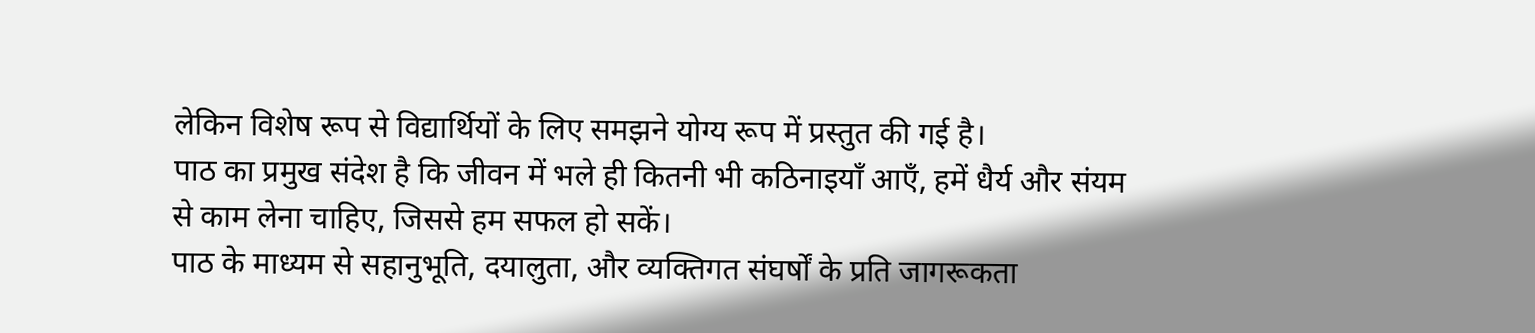लेकिन विशेष रूप से विद्यार्थियों के लिए समझने योग्य रूप में प्रस्तुत की गई है।
पाठ का प्रमुख संदेश है कि जीवन में भले ही कितनी भी कठिनाइयाँ आएँ, हमें धैर्य और संयम से काम लेना चाहिए, जिससे हम सफल हो सकें।
पाठ के माध्यम से सहानुभूति, दयालुता, और व्यक्तिगत संघर्षों के प्रति जागरूकता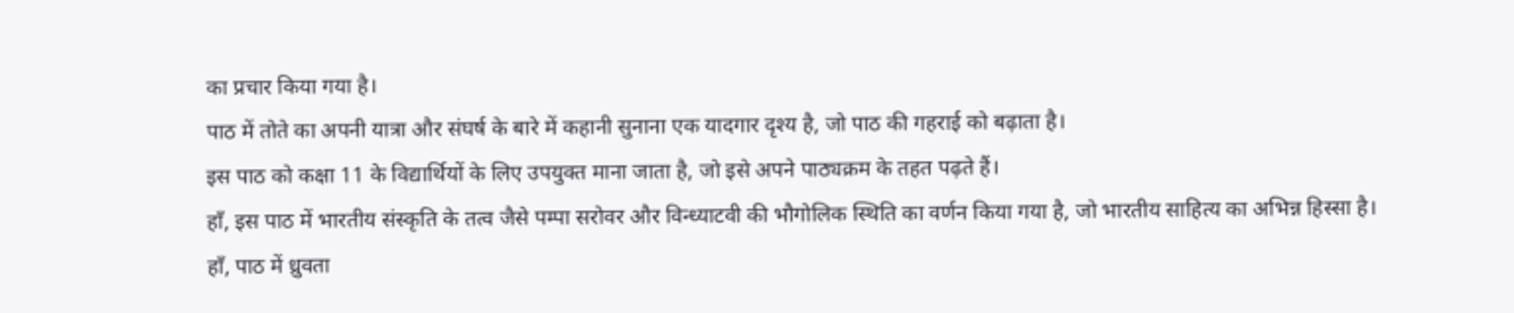का प्रचार किया गया है।
पाठ में तोते का अपनी यात्रा और संघर्ष के बारे में कहानी सुनाना एक यादगार दृश्य है, जो पाठ की गहराई को बढ़ाता है।
इस पाठ को कक्षा 11 के विद्यार्थियों के लिए उपयुक्त माना जाता है, जो इसे अपने पाठ्यक्रम के तहत पढ़ते हैं।
हाँ, इस पाठ में भारतीय संस्कृति के तत्व जैसे पम्पा सरोवर और विन्ध्याटवी की भौगोलिक स्थिति का वर्णन किया गया है, जो भारतीय साहित्य का अभिन्न हिस्सा है।
हाँ, पाठ में ध्रुवता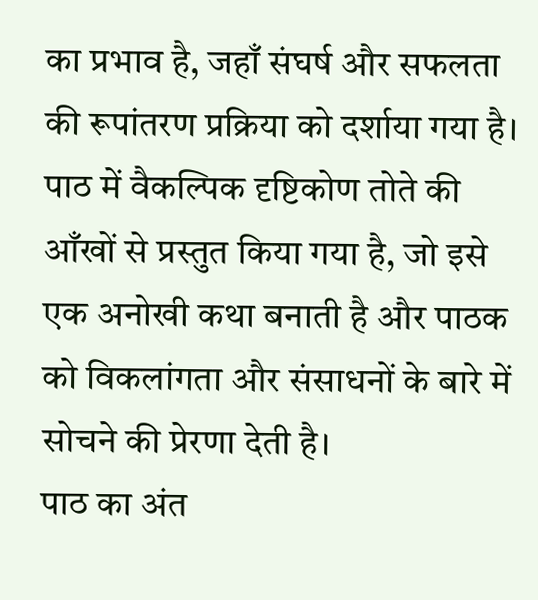का प्रभाव है, जहाँ संघर्ष और सफलता की रूपांतरण प्रक्रिया को दर्शाया गया है।
पाठ में वैकल्पिक दृष्टिकोण तोते की आँखों से प्रस्तुत किया गया है, जो इसे एक अनोखी कथा बनाती है और पाठक को विकलांगता और संसाधनों के बारे में सोचने की प्रेरणा देती है।
पाठ का अंत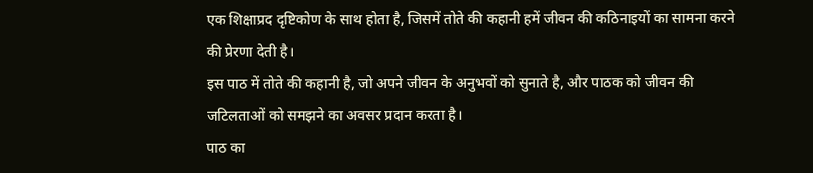एक शिक्षाप्रद दृष्टिकोण के साथ होता है, जिसमें तोते की कहानी हमें जीवन की कठिनाइयों का सामना करने की प्रेरणा देती है।
इस पाठ में तोते की कहानी है, जो अपने जीवन के अनुभवों को सुनाते है, और पाठक को जीवन की जटिलताओं को समझने का अवसर प्रदान करता है।
पाठ का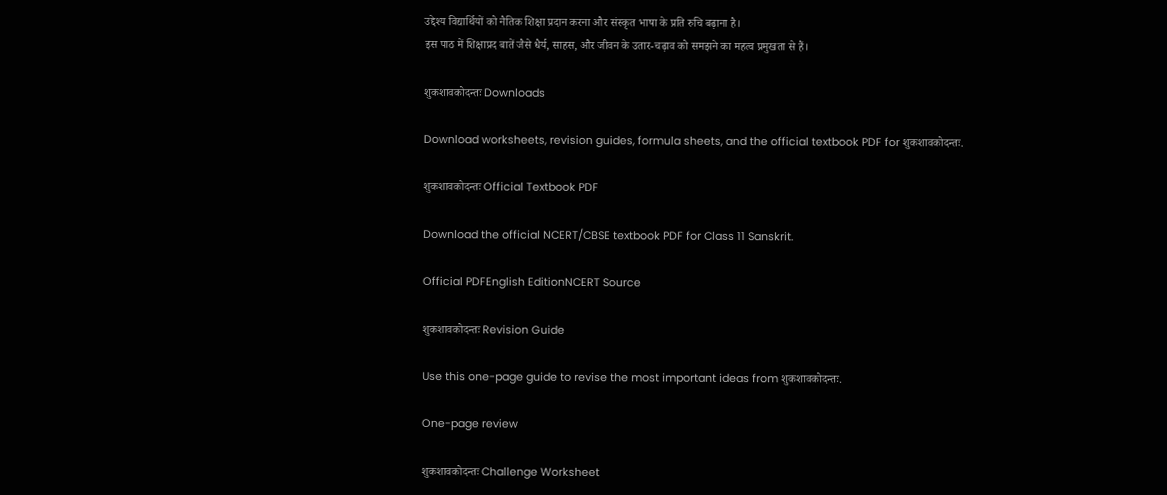उद्देश्य विद्यार्थियों को नैतिक शिक्षा प्रदान करना और संस्कृत भाषा के प्रति रुचि बढ़ाना है।
इस पाठ में शिक्षाप्रद बातें जैसे धैर्य, साहस, और जीवन के उतार-चढ़ाव को समझने का महत्व प्रमुखता से हैं।

शुकशावकोदन्तः Downloads

Download worksheets, revision guides, formula sheets, and the official textbook PDF for शुकशावकोदन्तः.

शुकशावकोदन्तः Official Textbook PDF

Download the official NCERT/CBSE textbook PDF for Class 11 Sanskrit.

Official PDFEnglish EditionNCERT Source

शुकशावकोदन्तः Revision Guide

Use this one-page guide to revise the most important ideas from शुकशावकोदन्तः.

One-page review

शुकशावकोदन्तः Challenge Worksheet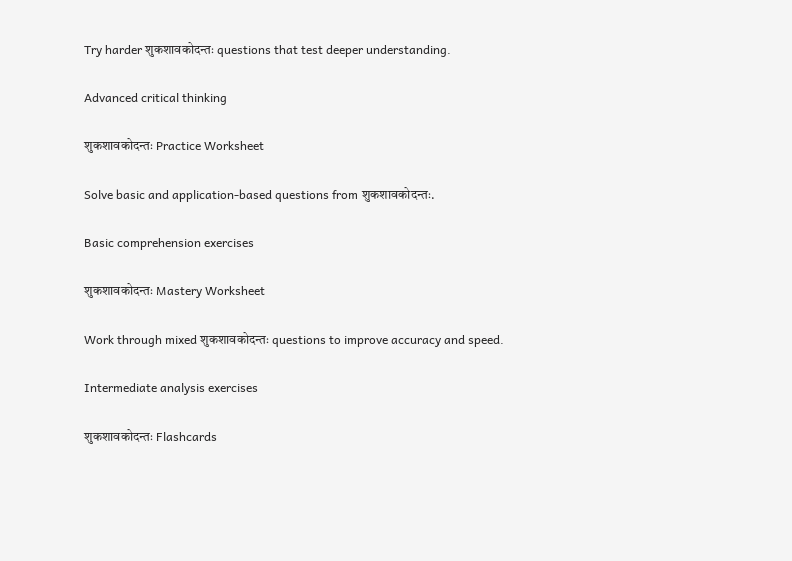Try harder शुकशावकोदन्तः questions that test deeper understanding.

Advanced critical thinking

शुकशावकोदन्तः Practice Worksheet

Solve basic and application-based questions from शुकशावकोदन्तः.

Basic comprehension exercises

शुकशावकोदन्तः Mastery Worksheet

Work through mixed शुकशावकोदन्तः questions to improve accuracy and speed.

Intermediate analysis exercises

शुकशावकोदन्तः Flashcards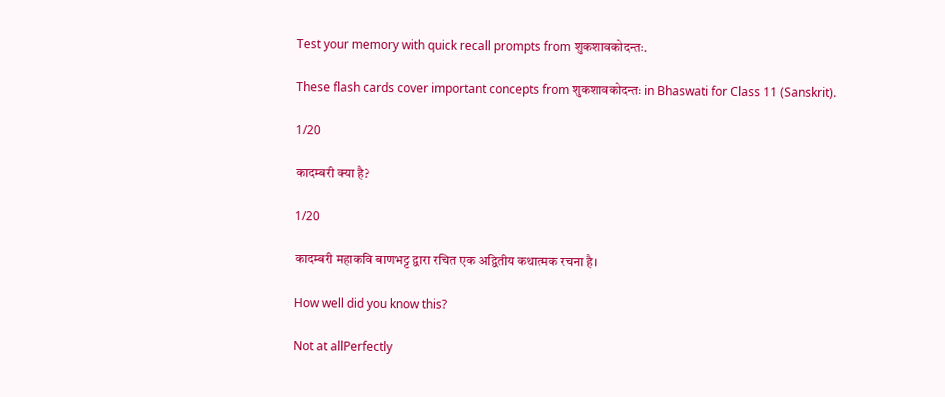Test your memory with quick recall prompts from शुकशावकोदन्तः.

These flash cards cover important concepts from शुकशावकोदन्तः in Bhaswati for Class 11 (Sanskrit).

1/20

कादम्बरी क्या है?

1/20

कादम्बरी महाकवि बाणभट्ट द्वारा रचित एक अद्वितीय कथात्मक रचना है।

How well did you know this?

Not at allPerfectly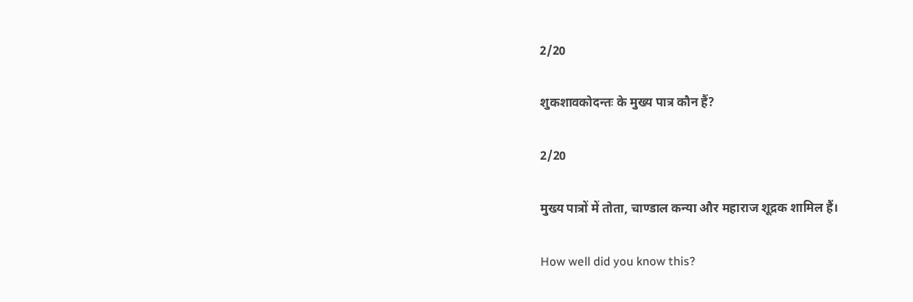2/20

शुकशावकोदन्तः के मुख्य पात्र कौन हैं?

2/20

मुख्य पात्रों में तोता, चाण्डाल कन्या और महाराज शूद्रक शामिल हैं।

How well did you know this?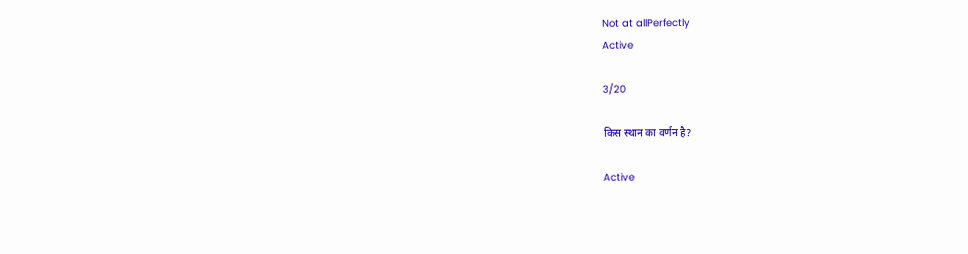Not at allPerfectly
Active

3/20

किस स्थान का वर्णन है?

Active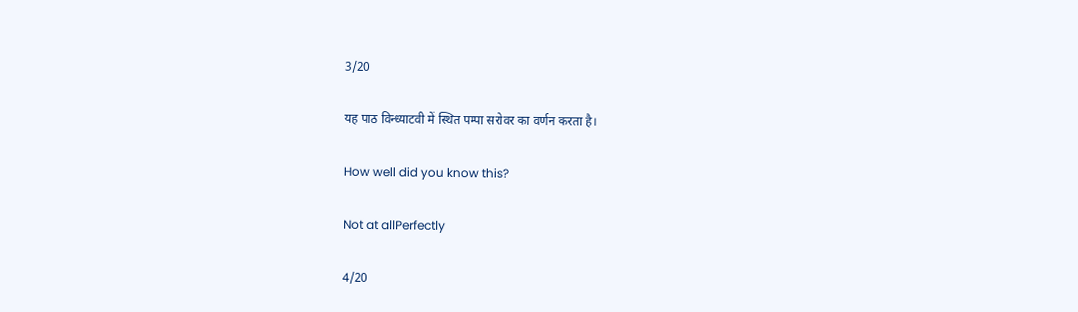3/20

यह पाठ विन्ध्याटवी में स्थित पम्पा सरोवर का वर्णन करता है।

How well did you know this?

Not at allPerfectly

4/20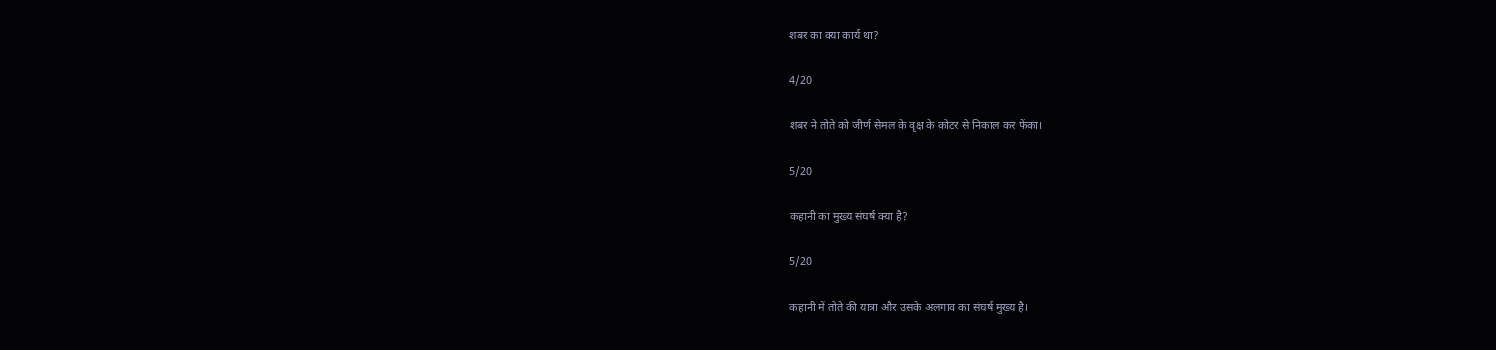शबर का क्या कार्य था?

4/20

शबर ने तोते को जीर्ण सेमल के वृक्ष के कोटर से निकाल कर फेंका।

5/20

कहानी का मुख्य संघर्ष क्या है?

5/20

कहानी में तोते की यात्रा और उसके अलगाव का संघर्ष मुख्य है।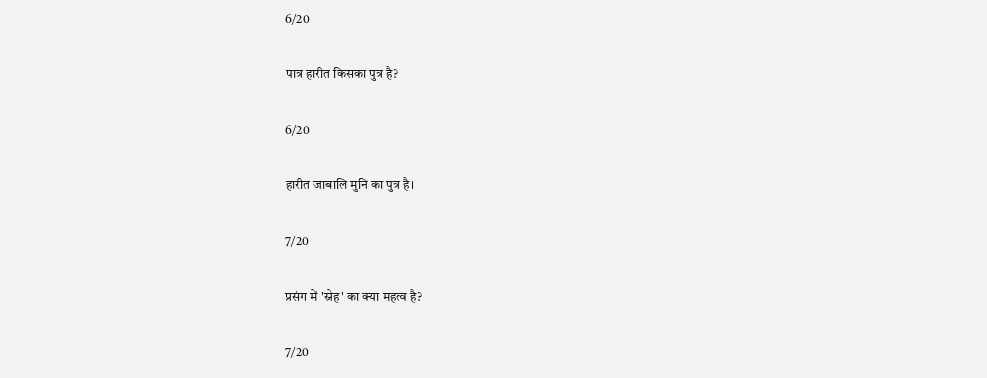6/20

पात्र हारीत किसका पुत्र है?

6/20

हारीत जाबालि मुनि का पुत्र है।

7/20

प्रसंग में 'स्नेह' का क्या महत्व है?

7/20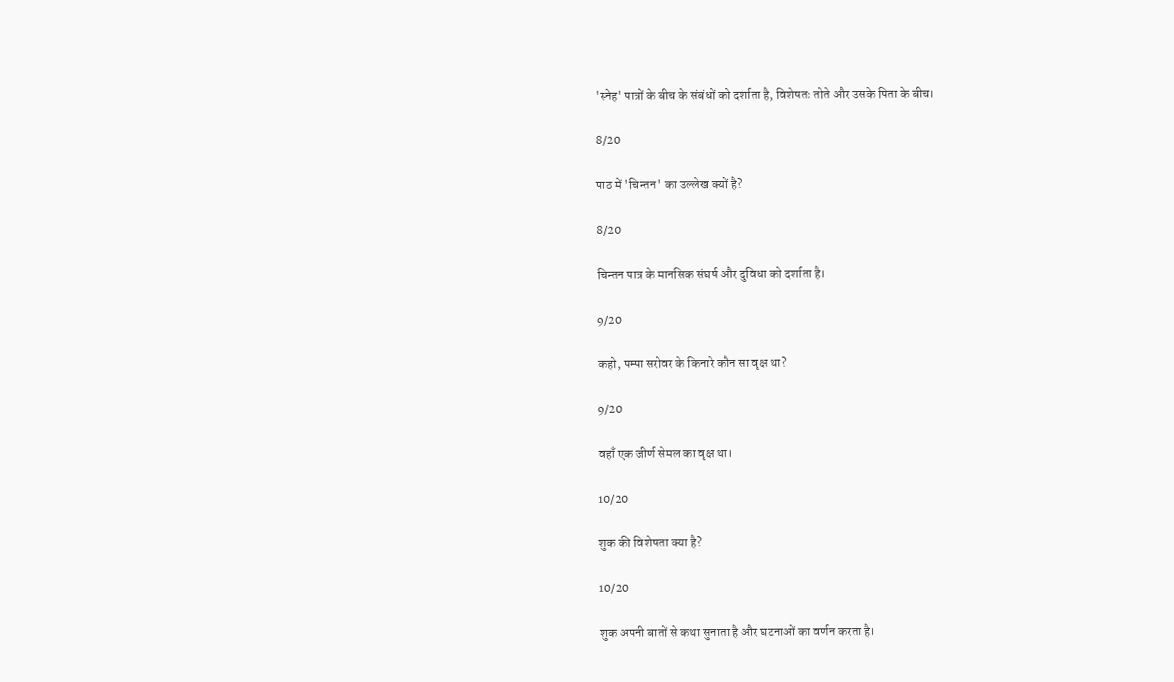'स्नेह' पात्रों के बीच के संबंधों को दर्शाता है, विशेषतः तोते और उसके पिता के बीच।

8/20

पाठ में 'चिन्तन' का उल्लेख क्यों है?

8/20

चिन्तन पात्र के मानसिक संघर्ष और दुविधा को दर्शाता है।

9/20

कहो, पम्पा सरोवर के किनारे कौन सा वृक्ष था?

9/20

वहाँ एक जीर्ण सेमल का वृक्ष था।

10/20

शुक की विशेषता क्या है?

10/20

शुक अपनी बातों से कथा सुनाता है और घटनाओं का वर्णन करता है।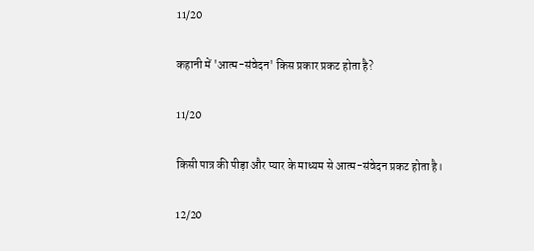11/20

कहानी में 'आत्म-संवेदन' किस प्रकार प्रकट होता है?

11/20

किसी पात्र की पीड़ा और प्यार के माध्यम से आत्म-संवेदन प्रकट होता है।

12/20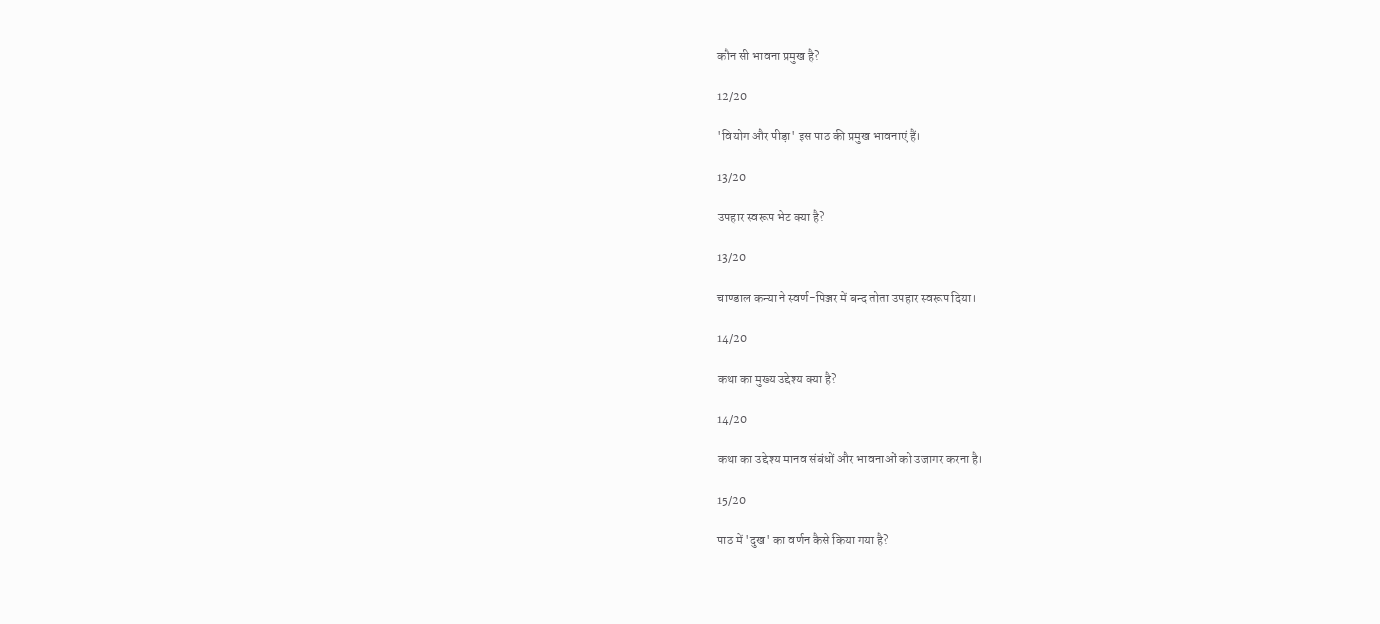कौन सी भावना प्रमुख है?

12/20

'वियोग और पीड़ा' इस पाठ की प्रमुख भावनाएं हैं।

13/20

उपहार स्वरूप भेट क्या है?

13/20

चाण्डाल कन्या ने स्वर्ण-पिञ्जर में बन्द तोता उपहार स्वरूप दिया।

14/20

कथा का मुख्य उद्देश्य क्या है?

14/20

कथा का उद्देश्य मानव संबंधों और भावनाओं को उजागर करना है।

15/20

पाठ में 'दुख' का वर्णन कैसे किया गया है?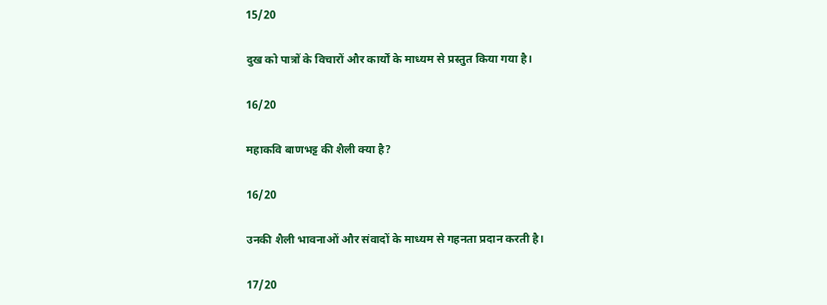15/20

दुख को पात्रों के विचारों और कार्यों के माध्यम से प्रस्तुत किया गया है।

16/20

महाकवि बाणभट्ट की शैली क्या है?

16/20

उनकी शैली भावनाओं और संवादों के माध्यम से गहनता प्रदान करती है।

17/20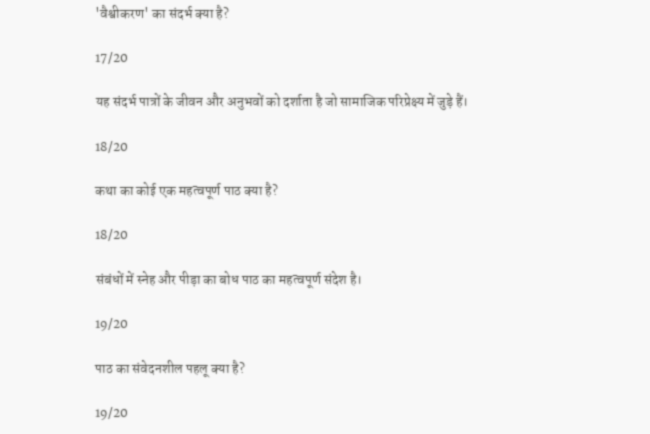'वैश्वीकरण' का संदर्भ क्या है?

17/20

यह संदर्भ पात्रों के जीवन और अनुभवों को दर्शाता है जो सामाजिक परिप्रेक्ष्य में जुड़े हैं।

18/20

कथा का कोई एक महत्वपूर्ण पाठ क्या है?

18/20

संबंधों में स्नेह और पीड़ा का बोध पाठ का महत्वपूर्ण संदेश है।

19/20

पाठ का संवेदनशील पहलू क्या है?

19/20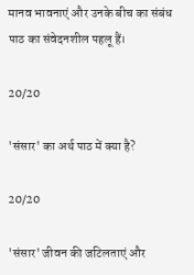मानव भावनाएं और उनके बीच का संबंध पाठ का संवेदनशील पहलू हैं।

20/20

'संसार' का अर्थ पाठ में क्या है?

20/20

'संसार' जीवन की जटिलताएं और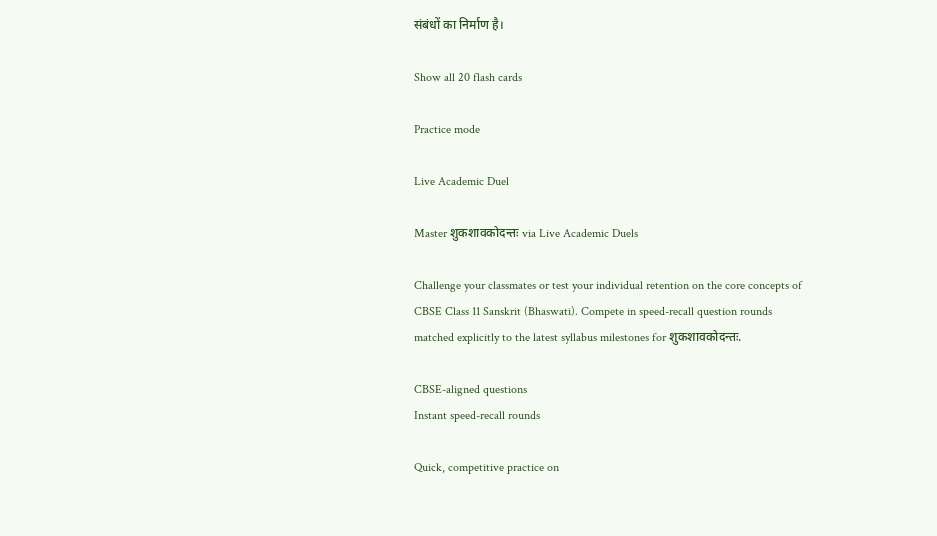संबंधों का निर्माण है।

Show all 20 flash cards

Practice mode

Live Academic Duel

Master शुकशावकोदन्तः via Live Academic Duels

Challenge your classmates or test your individual retention on the core concepts of CBSE Class 11 Sanskrit (Bhaswati). Compete in speed-recall question rounds matched explicitly to the latest syllabus milestones for शुकशावकोदन्तः.

CBSE-aligned questions
Instant speed-recall rounds

Quick, competitive practice on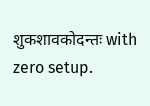शुकशावकोदन्तः with zero setup.